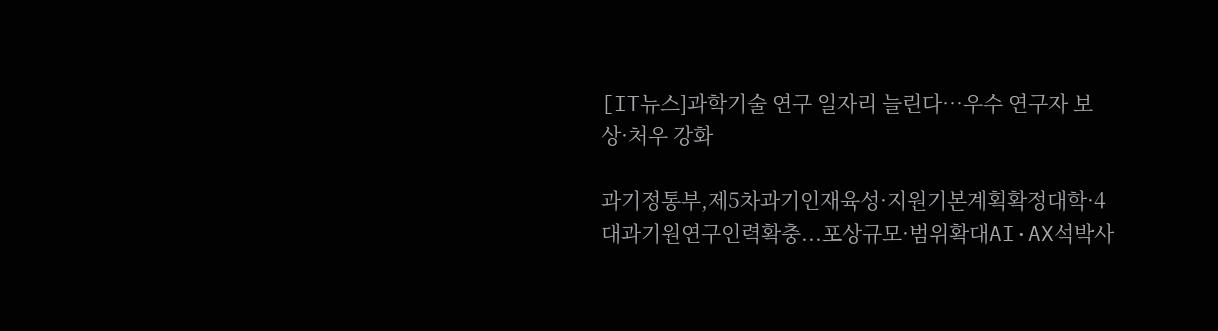[IT뉴스]과학기술 연구 일자리 늘린다…우수 연구자 보상·처우 강화

과기정통부,제5차과기인재육성·지원기본계획확정대학·4대과기원연구인력확충...포상규모·범위확대AI·AX석박사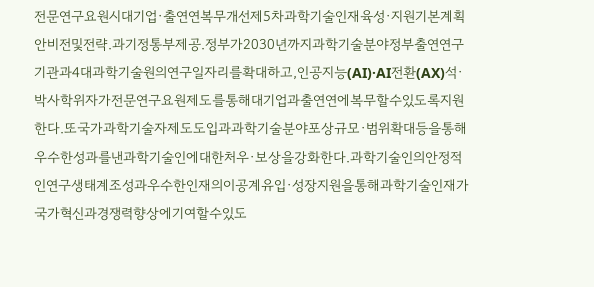전문연구요원시대기업·출연연복무개선제5차과학기술인재육성·지원기본계획안비전및전략.과기정통부제공.정부가2030년까지과학기술분야정부출연연구기관과4대과학기술원의연구일자리를확대하고,인공지능(AI)·AI전환(AX)석·박사학위자가전문연구요원제도를통해대기업과출연연에복무할수있도록지원한다.또국가과학기술자제도도입과과학기술분야포상규모·범위확대등을통해우수한성과를낸과학기술인에대한처우·보상을강화한다.과학기술인의안정적인연구생태계조성과우수한인재의이공계유입·성장지원을통해과학기술인재가국가혁신과경쟁력향상에기여할수있도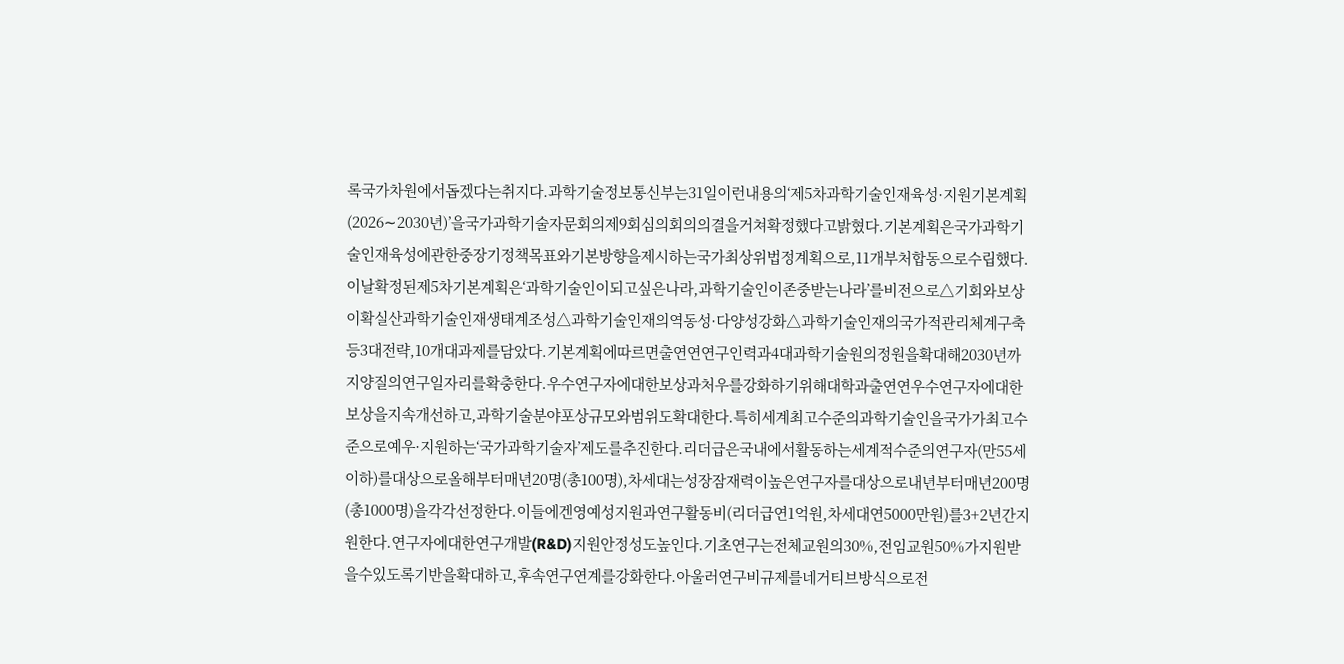록국가차원에서돕겠다는취지다.과학기술정보통신부는31일이런내용의‘제5차과학기술인재육성·지원기본계획(2026∼2030년)’을국가과학기술자문회의제9회심의회의의결을거쳐확정했다고밝혔다.기본계획은국가과학기술인재육성에관한중장기정책목표와기본방향을제시하는국가최상위법정계획으로,11개부처합동으로수립했다.이날확정된제5차기본계획은‘과학기술인이되고싶은나라,과학기술인이존중받는나라’를비전으로△기회와보상이확실산과학기술인재생태계조성△과학기술인재의역동성·다양성강화△과학기술인재의국가적관리체계구축등3대전략,10개대과제를담았다.기본계획에따르면출연연연구인력과4대과학기술원의정원을확대해2030년까지양질의연구일자리를확충한다.우수연구자에대한보상과처우를강화하기위해대학과출연연우수연구자에대한보상을지속개선하고,과학기술분야포상규모와범위도확대한다.특히세계최고수준의과학기술인을국가가최고수준으로예우·지원하는‘국가과학기술자’제도를추진한다.리더급은국내에서활동하는세계적수준의연구자(만55세이하)를대상으로올해부터매년20명(총100명),차세대는성장잠재력이높은연구자를대상으로내년부터매년200명(총1000명)을각각선정한다.이들에겐영예성지원과연구활동비(리더급연1억원,차세대연5000만원)를3+2년간지원한다.연구자에대한연구개발(R&D)지원안정성도높인다.기초연구는전체교원의30%,전임교원50%가지원받을수있도록기반을확대하고,후속연구연계를강화한다.아울러연구비규제를네거티브방식으로전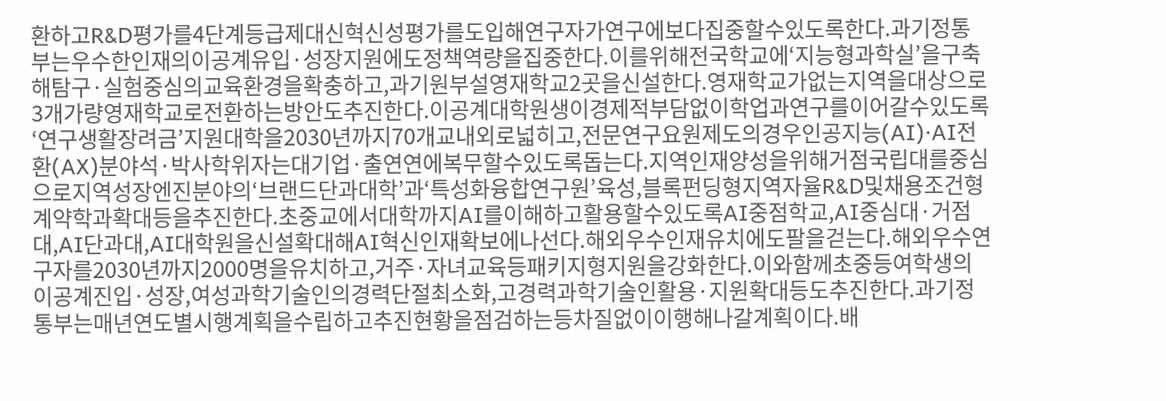환하고R&D평가를4단계등급제대신혁신성평가를도입해연구자가연구에보다집중할수있도록한다.과기정통부는우수한인재의이공계유입·성장지원에도정책역량을집중한다.이를위해전국학교에‘지능형과학실’을구축해탐구·실험중심의교육환경을확충하고,과기원부설영재학교2곳을신설한다.영재학교가없는지역을대상으로3개가량영재학교로전환하는방안도추진한다.이공계대학원생이경제적부담없이학업과연구를이어갈수있도록‘연구생활장려금’지원대학을2030년까지70개교내외로넓히고,전문연구요원제도의경우인공지능(AI)·AI전환(AX)분야석·박사학위자는대기업·출연연에복무할수있도록돕는다.지역인재양성을위해거점국립대를중심으로지역성장엔진분야의‘브랜드단과대학’과‘특성화융합연구원’육성,블록펀딩형지역자율R&D및채용조건형계약학과확대등을추진한다.초중교에서대학까지AI를이해하고활용할수있도록AI중점학교,AI중심대·거점대,AI단과대,AI대학원을신설확대해AI혁신인재확보에나선다.해외우수인재유치에도팔을걷는다.해외우수연구자를2030년까지2000명을유치하고,거주·자녀교육등패키지형지원을강화한다.이와함께초중등여학생의이공계진입·성장,여성과학기술인의경력단절최소화,고경력과학기술인활용·지원확대등도추진한다.과기정통부는매년연도별시행계획을수립하고추진현황을점검하는등차질없이이행해나갈계획이다.배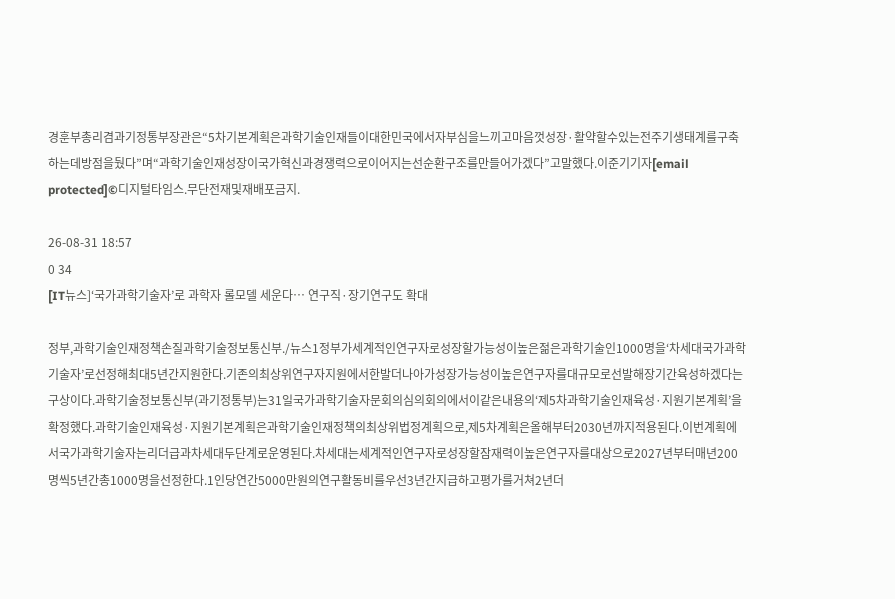경훈부총리겸과기정통부장관은“5차기본계획은과학기술인재들이대한민국에서자부심을느끼고마음껏성장·활약할수있는전주기생태계를구축하는데방점을뒀다”며“과학기술인재성장이국가혁신과경쟁력으로이어지는선순환구조를만들어가겠다”고말했다.이준기기자[email protected]©디지털타임스.무단전재및재배포금지.

26-08-31 18:57
0 34
[IT뉴스]‘국가과학기술자’로 과학자 롤모델 세운다… 연구직·장기연구도 확대

정부,과학기술인재정책손질과학기술정보통신부./뉴스1정부가세계적인연구자로성장할가능성이높은젊은과학기술인1000명을‘차세대국가과학기술자’로선정해최대5년간지원한다.기존의최상위연구자지원에서한발더나아가성장가능성이높은연구자를대규모로선발해장기간육성하겠다는구상이다.과학기술정보통신부(과기정통부)는31일국가과학기술자문회의심의회의에서이같은내용의‘제5차과학기술인재육성·지원기본계획’을확정했다.과학기술인재육성·지원기본계획은과학기술인재정책의최상위법정계획으로,제5차계획은올해부터2030년까지적용된다.이번계획에서국가과학기술자는리더급과차세대두단계로운영된다.차세대는세계적인연구자로성장할잠재력이높은연구자를대상으로2027년부터매년200명씩5년간총1000명을선정한다.1인당연간5000만원의연구활동비를우선3년간지급하고평가를거쳐2년더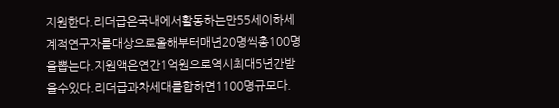지원한다.리더급은국내에서활동하는만55세이하세계적연구자를대상으로올해부터매년20명씩총100명을뽑는다.지원액은연간1억원으로역시최대5년간받을수있다.리더급과차세대를합하면1100명규모다.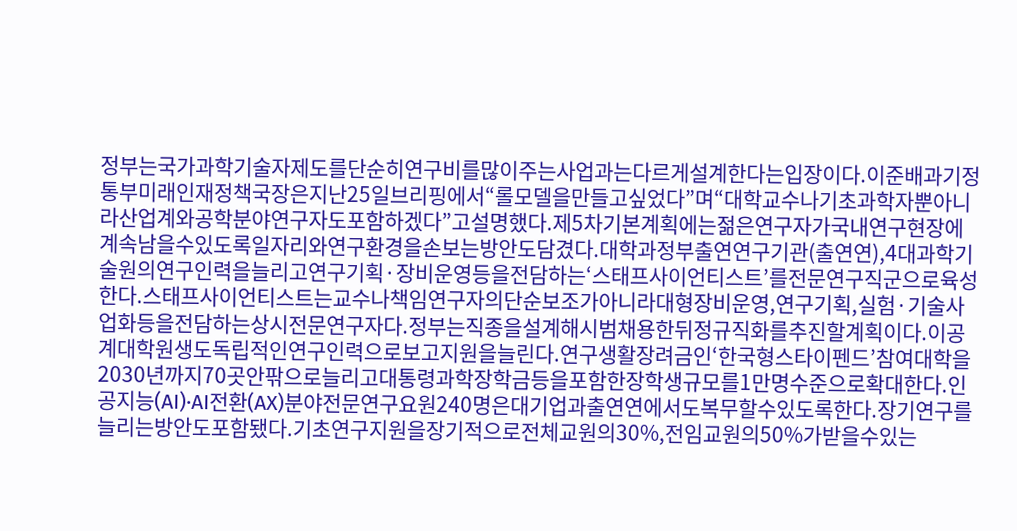정부는국가과학기술자제도를단순히연구비를많이주는사업과는다르게설계한다는입장이다.이준배과기정통부미래인재정책국장은지난25일브리핑에서“롤모델을만들고싶었다”며“대학교수나기초과학자뿐아니라산업계와공학분야연구자도포함하겠다”고설명했다.제5차기본계획에는젊은연구자가국내연구현장에계속남을수있도록일자리와연구환경을손보는방안도담겼다.대학과정부출연연구기관(출연연),4대과학기술원의연구인력을늘리고연구기획·장비운영등을전담하는‘스태프사이언티스트’를전문연구직군으로육성한다.스태프사이언티스트는교수나책임연구자의단순보조가아니라대형장비운영,연구기획,실험·기술사업화등을전담하는상시전문연구자다.정부는직종을설계해시범채용한뒤정규직화를추진할계획이다.이공계대학원생도독립적인연구인력으로보고지원을늘린다.연구생활장려금인‘한국형스타이펜드’참여대학을2030년까지70곳안팎으로늘리고대통령과학장학금등을포함한장학생규모를1만명수준으로확대한다.인공지능(AI)·AI전환(AX)분야전문연구요원240명은대기업과출연연에서도복무할수있도록한다.장기연구를늘리는방안도포함됐다.기초연구지원을장기적으로전체교원의30%,전임교원의50%가받을수있는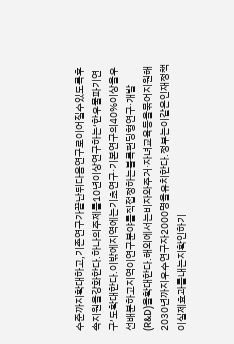수준까지확대하고,기존연구가끝난뒤다음연구로이어질수있도록후속지원을강화한다.하나의주제를10년이상연구하는‘한우물파기연구’도확대한다.이밖에지역에는기초연구·기본연구의40%이상을우선배분하고지역이연구분야를직접정하는블록펀딩형연구·개발(R&D)을확대한다.해외에서는비자와주거·자녀교육등을묶어지원해2030년까지우수연구자2000명을유치한다.정부는이같은인재정책이실제효과를내는지확인하기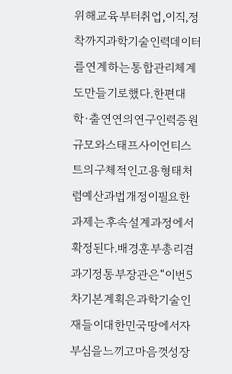위해교육부터취업,이직,정착까지과학기술인력데이터를연계하는통합관리체계도만들기로했다.한편대학·출연연의연구인력증원규모와스태프사이언티스트의구체적인고용형태처럼예산과법개정이필요한과제는후속설계과정에서확정된다.배경훈부총리겸과기정통부장관은“이번5차기본계획은과학기술인재들이대한민국땅에서자부심을느끼고마음껏성장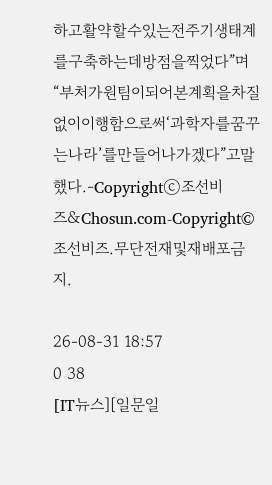하고활약할수있는전주기생태계를구축하는데방점을찍었다”며“부처가원팀이되어본계획을차질없이이행함으로써‘과학자를꿈꾸는나라’를만들어나가겠다”고말했다.-Copyrightⓒ조선비즈&Chosun.com-Copyright©조선비즈.무단전재및재배포금지.

26-08-31 18:57
0 38
[IT뉴스][일문일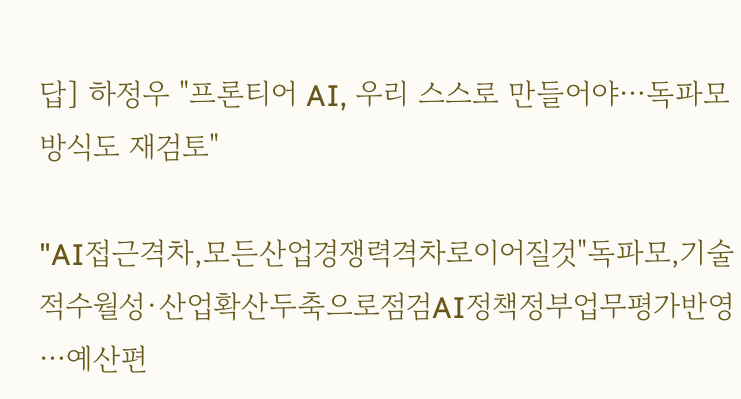답] 하정우 "프론티어 AI, 우리 스스로 만들어야⋯독파모 방식도 재검토"

"AI접근격차,모든산업경쟁력격차로이어질것"독파모,기술적수월성·산업확산두축으로점검AI정책정부업무평가반영⋯예산편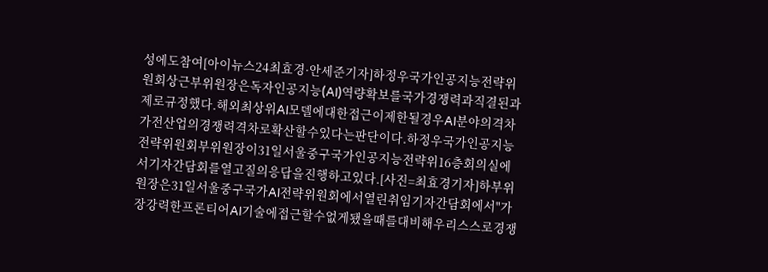성에도참여[아이뉴스24최효경·안세준기자]하정우국가인공지능전략위원회상근부위원장은독자인공지능(AI)역량확보를국가경쟁력과직결된과제로규정했다.해외최상위AI모델에대한접근이제한될경우AI분야의격차가전산업의경쟁력격차로확산할수있다는판단이다.하정우국가인공지능전략위원회부위원장이31일서울중구국가인공지능전략위16층회의실에서기자간담회를열고질의응답을진행하고있다.[사진=최효경기자]하부위원장은31일서울중구국가AI전략위원회에서열린취임기자간담회에서"가장강력한프론티어AI기술에접근할수없게됐을때를대비해우리스스로경쟁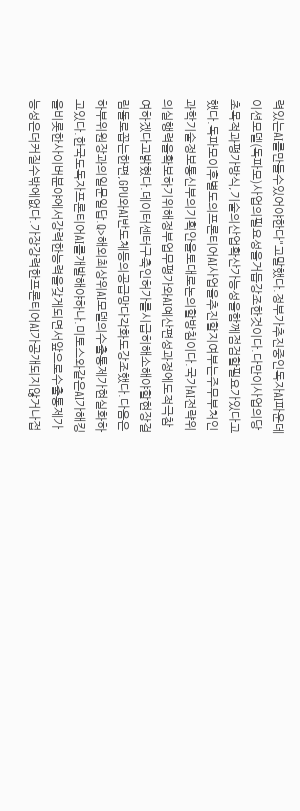력있는AI를만들수있어야한다"고말했다.정부가추진중인독자AI파운데이션모델(독파모)사업의필요성을거듭강조한것이다.다만이사업의당초목적과평가방식,기술의산업확산가능성을함께점검할필요가있다고했다.독파모이후별도의프론티어AI사업을추진할지여부는주무부처인과학기술정보통신부의기획안을토대로논의할방침이다.국가AI전략위의실행력을확보하기위해정부업무평가와AI예산편성과정에도적극참여하겠다고밝혔다.데이터센터구축인허가를시급히해소해야할현장걸림돌로꼽는한편,GPU와AI반도체등의공급망다각화도강조했다.다음은하부위원장과의일문일답.Q>해외최상위AI모델의수출통제가현실화하고있다.한국도독자프론티어AI를개발해야하나.미토스와같은AI가해킹을비롯한사이버분야에서강력한능력을갖게되면서앞으로수출통제가능성은더커질수밖에없다.가장강력한프론티어AI가공개되지않거나접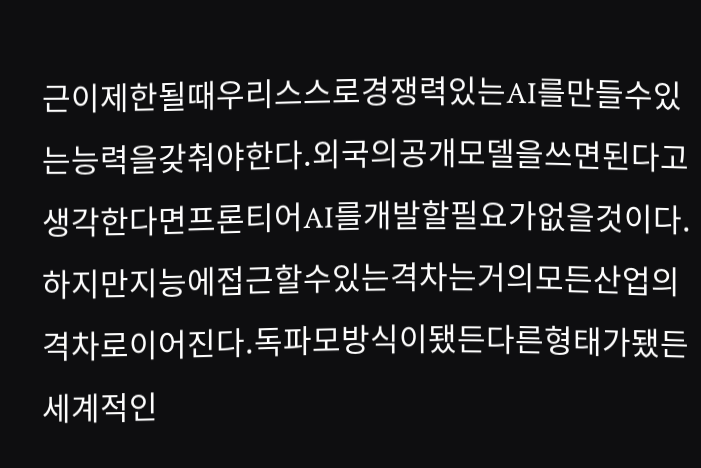근이제한될때우리스스로경쟁력있는AI를만들수있는능력을갖춰야한다.외국의공개모델을쓰면된다고생각한다면프론티어AI를개발할필요가없을것이다.하지만지능에접근할수있는격차는거의모든산업의격차로이어진다.독파모방식이됐든다른형태가됐든세계적인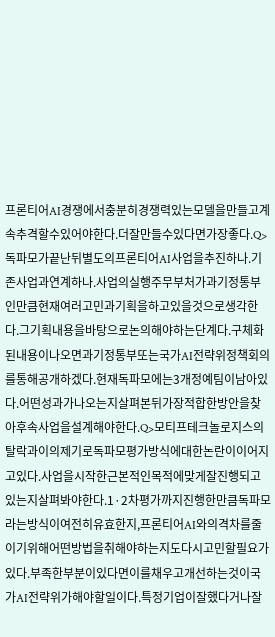프론티어AI경쟁에서충분히경쟁력있는모델을만들고계속추격할수있어야한다.더잘만들수있다면가장좋다.Q>독파모가끝난뒤별도의프론티어AI사업을추진하나.기존사업과연계하나.사업의실행주무부처가과기정통부인만큼현재여러고민과기획을하고있을것으로생각한다.그기획내용을바탕으로논의해야하는단계다.구체화된내용이나오면과기정통부또는국가AI전략위정책회의를통해공개하겠다.현재독파모에는3개정예팀이남아있다.어떤성과가나오는지살펴본뒤가장적합한방안을찾아후속사업을설계해야한다.Q>모티프테크놀로지스의탈락과이의제기로독파모평가방식에대한논란이이어지고있다.사업을시작한근본적인목적에맞게잘진행되고있는지살펴봐야한다.1·2차평가까지진행한만큼독파모라는방식이여전히유효한지,프론티어AI와의격차를줄이기위해어떤방법을취해야하는지도다시고민할필요가있다.부족한부분이있다면이를채우고개선하는것이국가AI전략위가해야할일이다.특정기업이잘했다거나잘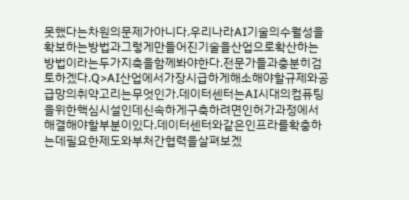못했다는차원의문제가아니다.우리나라AI기술의수월성을확보하는방법과그렇게만들어진기술을산업으로확산하는방법이라는두가지축을함께봐야한다.전문가들과충분히검토하겠다.Q>AI산업에서가장시급하게해소해야할규제와공급망의취약고리는무엇인가.데이터센터는AI시대의컴퓨팅을위한핵심시설인데신속하게구축하려면인허가과정에서해결해야할부분이있다.데이터센터와같은인프라를확충하는데필요한제도와부처간협력을살펴보겠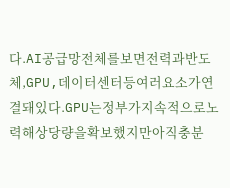다.AI공급망전체를보면전력과반도체,GPU,데이터센터등여러요소가연결돼있다.GPU는정부가지속적으로노력해상당량을확보했지만아직충분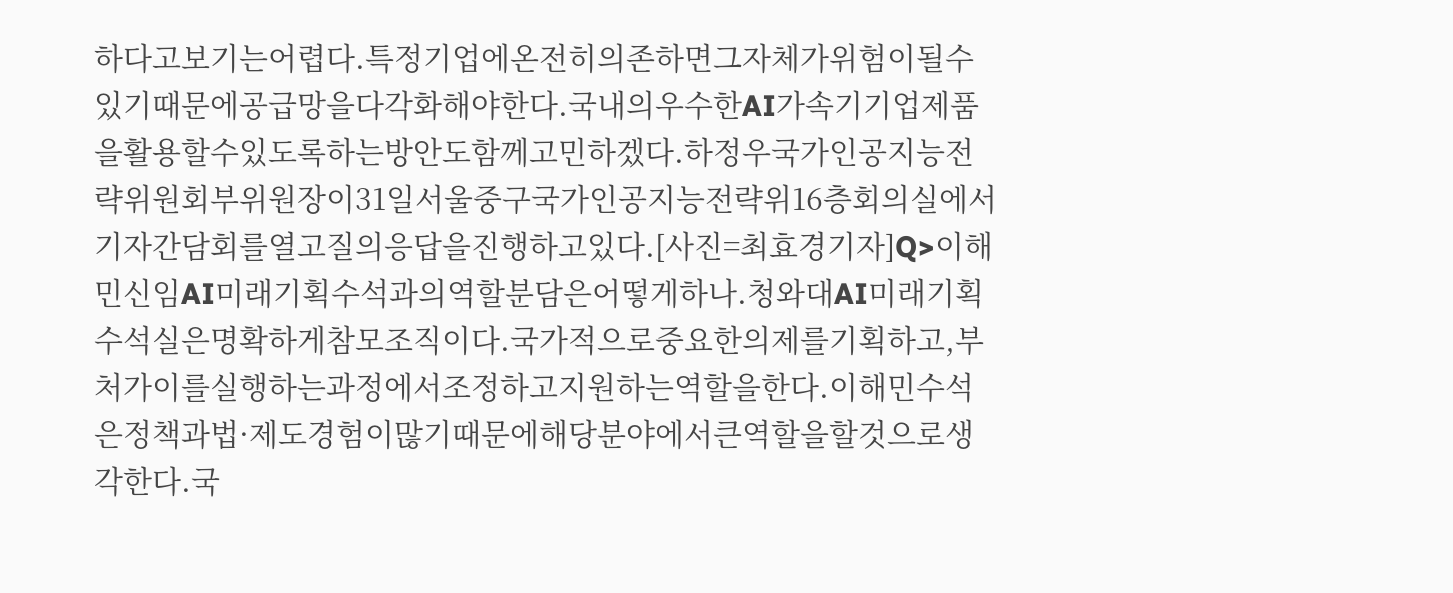하다고보기는어렵다.특정기업에온전히의존하면그자체가위험이될수있기때문에공급망을다각화해야한다.국내의우수한AI가속기기업제품을활용할수있도록하는방안도함께고민하겠다.하정우국가인공지능전략위원회부위원장이31일서울중구국가인공지능전략위16층회의실에서기자간담회를열고질의응답을진행하고있다.[사진=최효경기자]Q>이해민신임AI미래기획수석과의역할분담은어떻게하나.청와대AI미래기획수석실은명확하게참모조직이다.국가적으로중요한의제를기획하고,부처가이를실행하는과정에서조정하고지원하는역할을한다.이해민수석은정책과법·제도경험이많기때문에해당분야에서큰역할을할것으로생각한다.국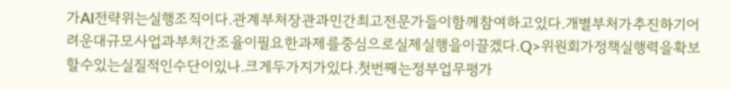가AI전략위는실행조직이다.관계부처장관과민간최고전문가들이함께참여하고있다.개별부처가추진하기어려운대규모사업과부처간조율이필요한과제를중심으로실제실행을이끌겠다.Q>위원회가정책실행력을확보할수있는실질적인수단이있나.크게두가지가있다.첫번째는정부업무평가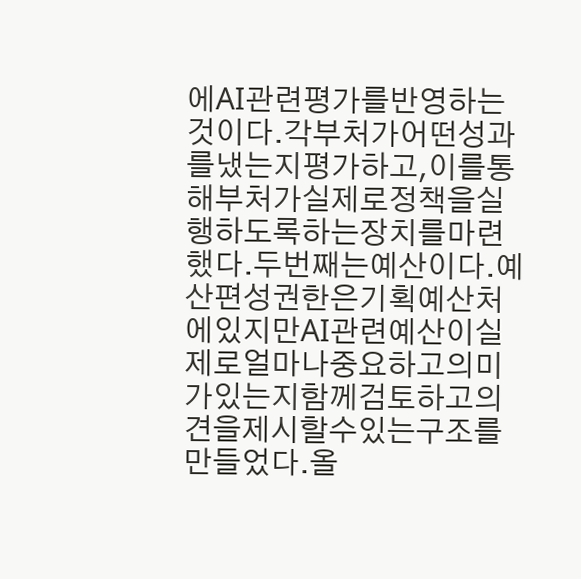에AI관련평가를반영하는것이다.각부처가어떤성과를냈는지평가하고,이를통해부처가실제로정책을실행하도록하는장치를마련했다.두번째는예산이다.예산편성권한은기획예산처에있지만AI관련예산이실제로얼마나중요하고의미가있는지함께검토하고의견을제시할수있는구조를만들었다.올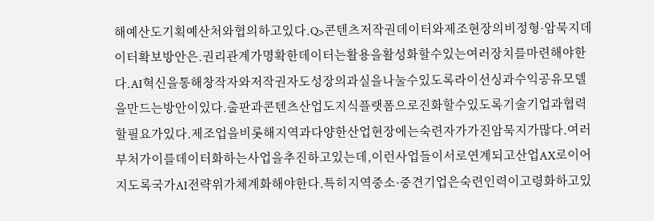해예산도기획예산처와협의하고있다.Q>콘텐츠저작권데이터와제조현장의비정형·암묵지데이터확보방안은.권리관계가명확한데이터는활용을활성화할수있는여러장치를마련해야한다.AI혁신을통해창작자와저작권자도성장의과실을나눌수있도록라이선싱과수익공유모델을만드는방안이있다.출판과콘텐츠산업도지식플랫폼으로진화할수있도록기술기업과협력할필요가있다.제조업을비롯해지역과다양한산업현장에는숙련자가가진암묵지가많다.여러부처가이를데이터화하는사업을추진하고있는데,이런사업들이서로연계되고산업AX로이어지도록국가AI전략위가체계화해야한다.특히지역중소·중견기업은숙련인력이고령화하고있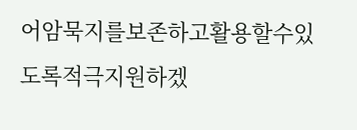어암묵지를보존하고활용할수있도록적극지원하겠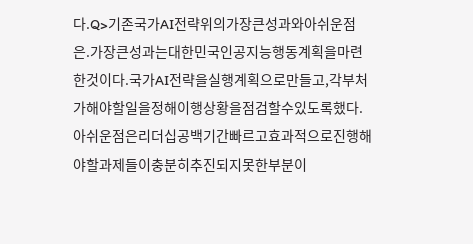다.Q>기존국가AI전략위의가장큰성과와아쉬운점은.가장큰성과는대한민국인공지능행동계획을마련한것이다.국가AI전략을실행계획으로만들고,각부처가해야할일을정해이행상황을점검할수있도록했다.아쉬운점은리더십공백기간빠르고효과적으로진행해야할과제들이충분히추진되지못한부분이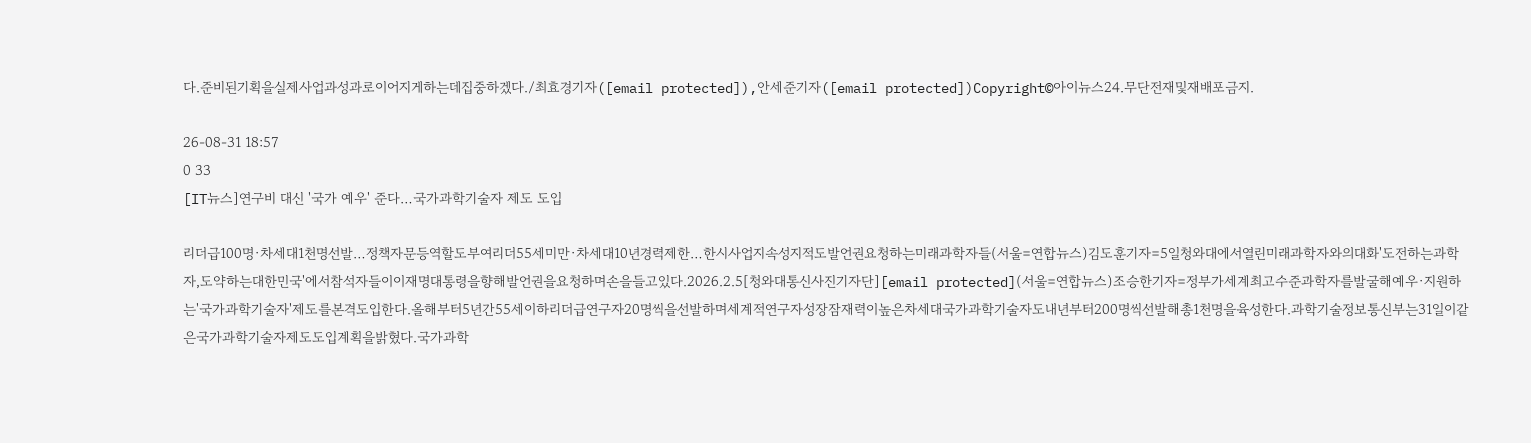다.준비된기획을실제사업과성과로이어지게하는데집중하겠다./최효경기자([email protected]),안세준기자([email protected])Copyright©아이뉴스24.무단전재및재배포금지.

26-08-31 18:57
0 33
[IT뉴스]연구비 대신 '국가 예우' 준다…국가과학기술자 제도 도입

리더급100명·차세대1천명선발…정책자문등역할도부여리더55세미만·차세대10년경력제한…한시사업지속성지적도발언권요청하는미래과학자들(서울=연합뉴스)김도훈기자=5일청와대에서열린미래과학자와의대화'도전하는과학자,도약하는대한민국'에서참석자들이이재명대통령을향해발언권을요청하며손을들고있다.2026.2.5[청와대통신사진기자단][email protected](서울=연합뉴스)조승한기자=정부가세계최고수준과학자를발굴해예우·지원하는'국가과학기술자'제도를본격도입한다.올해부터5년간55세이하리더급연구자20명씩을선발하며세계적연구자성장잠재력이높은차세대국가과학기술자도내년부터200명씩선발해총1천명을육성한다.과학기술정보통신부는31일이같은국가과학기술자제도도입계획을밝혔다.국가과학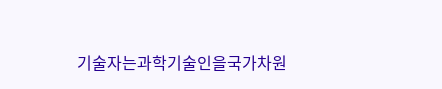기술자는과학기술인을국가차원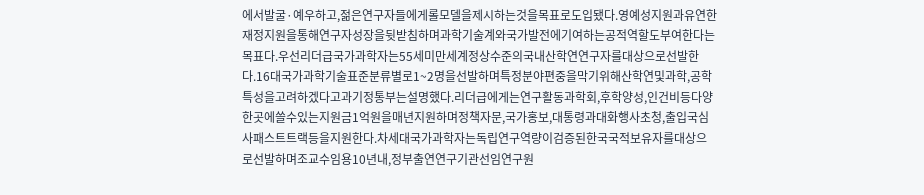에서발굴·예우하고,젊은연구자들에게롤모델을제시하는것을목표로도입됐다.영예성지원과유연한재정지원을통해연구자성장을뒷받침하며과학기술계와국가발전에기여하는공적역할도부여한다는목표다.우선리더급국가과학자는55세미만세계정상수준의국내산학연연구자를대상으로선발한다.16대국가과학기술표준분류별로1~2명을선발하며특정분야편중을막기위해산학연및과학,공학특성을고려하겠다고과기정통부는설명했다.리더급에게는연구활동과학회,후학양성,인건비등다양한곳에쓸수있는지원금1억원을매년지원하며정책자문,국가홍보,대통령과대화행사초청,출입국심사패스트트랙등을지원한다.차세대국가과학자는독립연구역량이검증된한국국적보유자를대상으로선발하며조교수임용10년내,정부출연연구기관선임연구원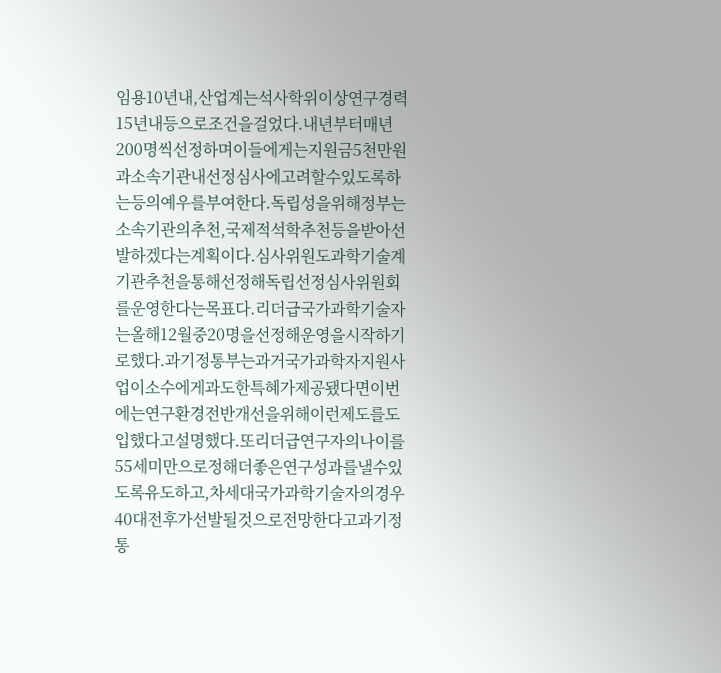임용10년내,산업계는석사학위이상연구경력15년내등으로조건을걸었다.내년부터매년200명씩선정하며이들에게는지원금5천만원과소속기관내선정심사에고려할수있도록하는등의예우를부여한다.독립성을위해정부는소속기관의추천,국제적석학추천등을받아선발하겠다는계획이다.심사위원도과학기술계기관추천을통해선정해독립선정심사위원회를운영한다는목표다.리더급국가과학기술자는올해12월중20명을선정해운영을시작하기로했다.과기정통부는과거국가과학자지원사업이소수에게과도한특혜가제공됐다면이번에는연구환경전반개선을위해이런제도를도입했다고설명했다.또리더급연구자의나이를55세미만으로정해더좋은연구성과를낼수있도록유도하고,차세대국가과학기술자의경우40대전후가선발될것으로전망한다고과기정통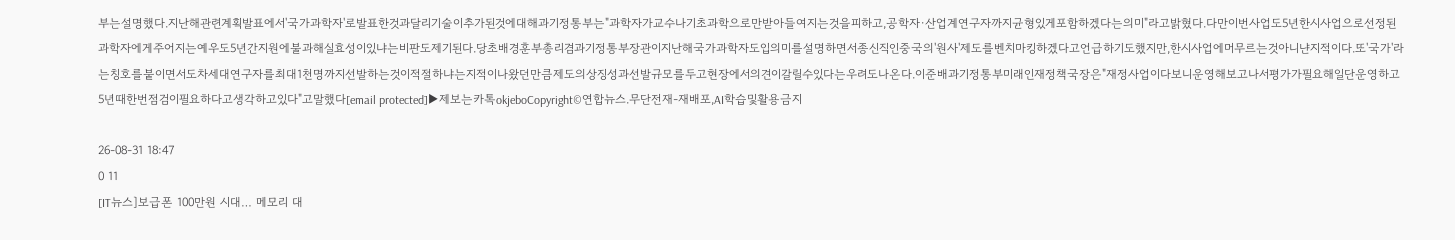부는설명했다.지난해관련계획발표에서'국가과학자'로발표한것과달리기술이추가된것에대해과기정통부는"과학자가교수나기초과학으로만받아들여지는것을피하고,공학자·산업계연구자까지균형있게포함하겠다는의미"라고밝혔다.다만이번사업도5년한시사업으로선정된과학자에게주어지는예우도5년간지원에불과해실효성이있냐는비판도제기된다.당초배경훈부총리겸과기정통부장관이지난해국가과학자도입의미를설명하면서종신직인중국의'원사'제도를벤치마킹하겠다고언급하기도했지만,한시사업에머무르는것아니냔지적이다.또'국가'라는칭호를붙이면서도차세대연구자를최대1천명까지선발하는것이적절하냐는지적이나왔던만큼제도의상징성과선발규모를두고현장에서의견이갈릴수있다는우려도나온다.이준배과기정통부미래인재정책국장은"재정사업이다보니운영해보고나서평가가필요해일단운영하고5년때한번점검이필요하다고생각하고있다"고말했다[email protected]▶제보는카톡okjeboCopyright©연합뉴스.무단전재-재배포,AI학습및활용금지

26-08-31 18:47
0 11
[IT뉴스]보급폰 100만원 시대… 메모리 대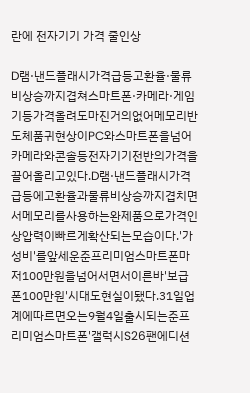란에 전자기기 가격 줄인상

D램·낸드플래시가격급등고환율·물류비상승까지겹쳐스마트폰·카메라·게임기등가격올려도마진거의없어메모리반도체품귀현상이PC와스마트폰을넘어카메라와콘솔등전자기기전반의가격을끌어올리고있다.D램·낸드플래시가격급등에고환율과물류비상승까지겹치면서메모리를사용하는완제품으로가격인상압력이빠르게확산되는모습이다.'가성비'를앞세운준프리미엄스마트폰마저100만원을넘어서면서이른바'보급폰100만원'시대도현실이됐다.31일업계에따르면오는9월4일출시되는준프리미엄스마트폰'갤럭시S26팬에디션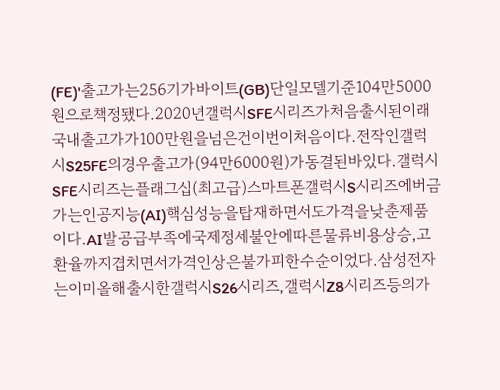(FE)'출고가는256기가바이트(GB)단일모델기준104만5000원으로책정됐다.2020년갤럭시SFE시리즈가처음출시된이래국내출고가가100만원을넘은건이번이처음이다.전작인갤럭시S25FE의경우출고가(94만6000원)가동결된바있다.갤럭시SFE시리즈는플래그십(최고급)스마트폰갤럭시S시리즈에버금가는인공지능(AI)핵심성능을탑재하면서도가격을낮춘제품이다.AI발공급부족에국제정세불안에따른물류비용상승,고환율까지겹치면서가격인상은불가피한수순이었다.삼성전자는이미올해출시한갤럭시S26시리즈,갤럭시Z8시리즈등의가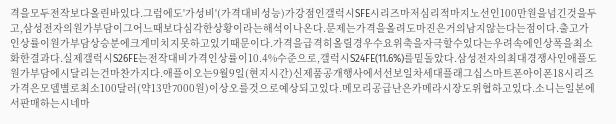격을모두전작보다올린바있다.그럼에도'가성비'(가격대비성능)가강점인갤럭시SFE시리즈마저심리적마지노선인100만원을넘긴것을두고,삼성전자의원가부담이그어느때보다심각한상황이라는해석이나온다.문제는가격을올려도마진은거의남지않는다는점이다.출고가인상률이원가부담상승분에크게미치지못하고있기때문이다.가격을급격히올릴경우수요위축을자극할수있다는우려속에인상폭을최소화한결과다.실제갤럭시S26FE는전작대비가격인상률이10.4%수준으로,갤럭시S24FE(11.6%)를밑돌았다.삼성전자의최대경쟁사인애플도원가부담에시달리는건마찬가지다.애플이오는9월9일(현지시간)신제품공개행사에서선보일차세대플래그십스마트폰아이폰18시리즈가격은모델별로최소100달러(약13만7000원)이상오를것으로예상되고있다.메모리공급난은카메라시장도위협하고있다.소니는일본에서판매하는시네마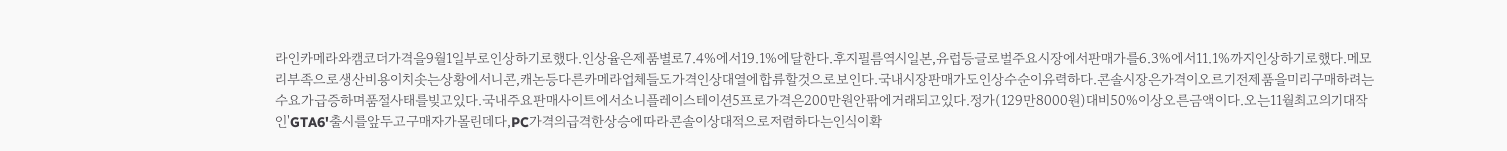라인카메라와캠코더가격을9월1일부로인상하기로했다.인상율은제품별로7.4%에서19.1%에달한다.후지필름역시일본,유럽등글로벌주요시장에서판매가를6.3%에서11.1%까지인상하기로했다.메모리부족으로생산비용이치솟는상황에서니콘,캐논등다른카메라업체들도가격인상대열에합류할것으로보인다.국내시장판매가도인상수순이유력하다.콘솔시장은가격이오르기전제품을미리구매하려는수요가급증하며품절사태를빚고있다.국내주요판매사이트에서소니플레이스테이션5프로가격은200만원안팎에거래되고있다.정가(129만8000원)대비50%이상오른금액이다.오는11월최고의기대작인'GTA6'출시를앞두고구매자가몰린데다,PC가격의급격한상승에따라콘솔이상대적으로저렴하다는인식이확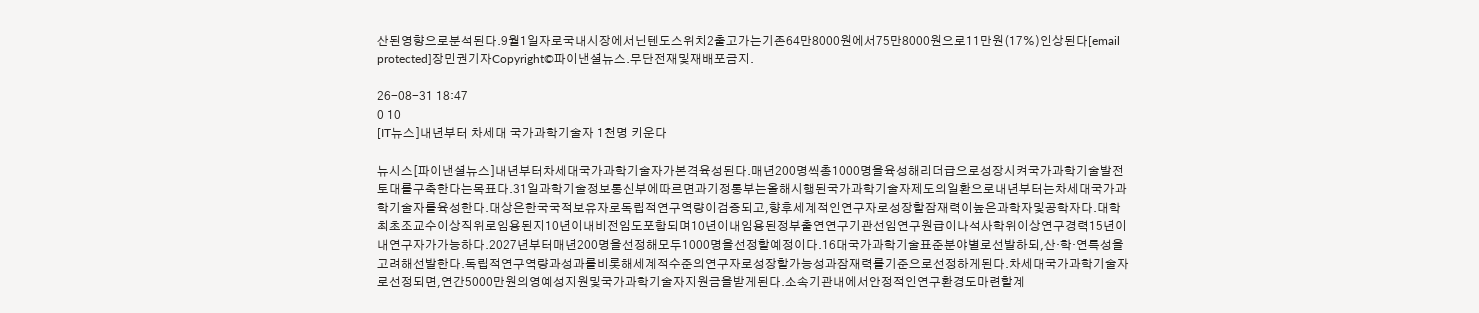산된영향으로분석된다.9월1일자로국내시장에서닌텐도스위치2출고가는기존64만8000원에서75만8000원으로11만원(17%)인상된다[email protected]장민권기자Copyright©파이낸셜뉴스.무단전재및재배포금지.

26-08-31 18:47
0 10
[IT뉴스]내년부터 차세대 국가과학기술자 1천명 키운다

뉴시스[파이낸셜뉴스]내년부터차세대국가과학기술자가본격육성된다.매년200명씩총1000명을육성해리더급으로성장시켜국가과학기술발전토대를구축한다는목표다.31일과학기술정보통신부에따르면과기정통부는올해시행된국가과학기술자제도의일환으로내년부터는차세대국가과학기술자를육성한다.대상은한국국적보유자로독립적연구역량이검증되고,향후세계적인연구자로성장할잠재력이높은과학자및공학자다.대학최초조교수이상직위로임용된지10년이내비전임도포함되며10년이내임용된정부출연연구기관선임연구원급이나석사학위이상연구경력15년이내연구자가가능하다.2027년부터매년200명을선정해모두1000명을선정할예정이다.16대국가과학기술표준분야별로선발하되,산·학·연특성을고려해선발한다.독립적연구역량과성과를비롯해세계적수준의연구자로성장할가능성과잠재력를기준으로선정하게된다.차세대국가과학기술자로선정되면,연간5000만원의영예성지원및국가과학기술자지원금을받게된다.소속기관내에서안정적인연구환경도마련할계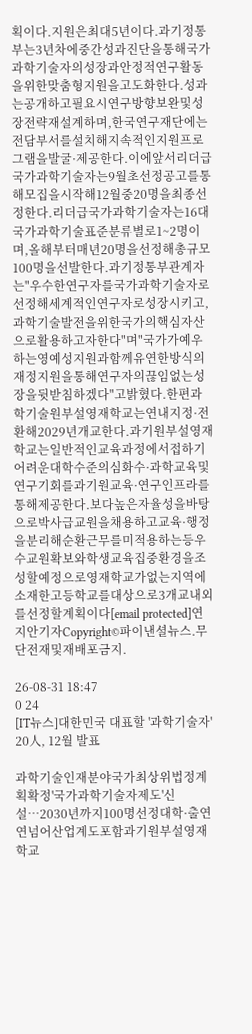획이다.지원은최대5년이다.과기정통부는3년차에중간성과진단을통해국가과학기술자의성장과안정적연구활동을위한맞춤형지원을고도화한다.성과는공개하고필요시연구방향보완및성장전략재설계하며,한국연구재단에는전담부서를설치해지속적인지원프로그램을발굴·제공한다.이에앞서리더급국가과학기술자는9월초선정공고를통해모집을시작해12월중20명을최종선정한다.리더급국가과학기술자는16대국가과학기술표준분류별로1~2명이며,올해부터매년20명을선정해총규모100명을선발한다.과기정통부관계자는"우수한연구자를국가과학기술자로선정해세계적인연구자로성장시키고,과학기술발전을위한국가의핵심자산으로활용하고자한다"며"국가가예우하는영예성지원과함께유연한방식의재정지원을통해연구자의끊임없는성장을뒷받침하겠다"고밝혔다.한편과학기술원부설영재학교는연내지정·전환해2029년개교한다.과기원부설영재학교는일반적인교육과정에서접하기어려운대학수준의심화수·과학교육및연구기회를과기원교육·연구인프라를통해제공한다.보다높은자율성을바탕으로박사급교원을채용하고교육·행정을분리해순환근무를미적용하는등우수교원확보와학생교육집중환경을조성할예정으로영재학교가없는지역에소재한고등학교를대상으로3개교내외를선정할계획이다[email protected]연지안기자Copyright©파이낸셜뉴스.무단전재및재배포금지.

26-08-31 18:47
0 24
[IT뉴스]대한민국 대표할 '과학기술자' 20人, 12월 발표

과학기술인재분야국가최상위법정계획확정'국가과학기술자제도'신설…2030년까지100명선정대학·출연연넘어산업계도포함과기원부설영재학교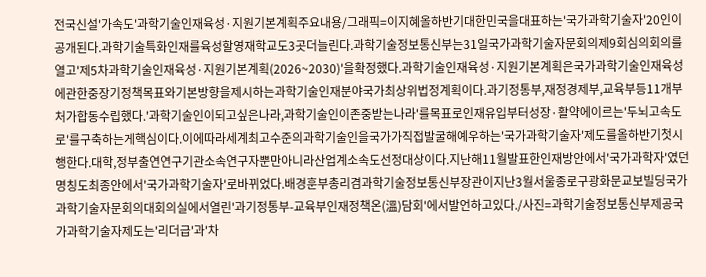전국신설'가속도'과학기술인재육성·지원기본계획주요내용/그래픽=이지혜올하반기대한민국을대표하는'국가과학기술자'20인이공개된다.과학기술특화인재를육성할영재학교도3곳더늘린다.과학기술정보통신부는31일국가과학기술자문회의제9회심의회의를열고'제5차과학기술인재육성·지원기본계획(2026~2030)'을확정했다.과학기술인재육성·지원기본계획은국가과학기술인재육성에관한중장기정책목표와기본방향을제시하는과학기술인재분야국가최상위법정계획이다.과기정통부,재정경제부,교육부등11개부처가합동수립했다.'과학기술인이되고싶은나라,과학기술인이존중받는나라'를목표로인재유입부터성장·활약에이르는'두뇌고속도로'를구축하는게핵심이다.이에따라세계최고수준의과학기술인을국가가직접발굴해예우하는'국가과학기술자'제도를올하반기첫시행한다.대학,정부출연연구기관소속연구자뿐만아니라산업계소속도선정대상이다.지난해11월발표한인재방안에서'국가과학자'였던명칭도최종안에서'국가과학기술자'로바뀌었다.배경훈부총리겸과학기술정보통신부장관이지난3월서울종로구광화문교보빌딩국가과학기술자문회의대회의실에서열린'과기정통부-교육부인재정책온(溫)담회'에서발언하고있다./사진=과학기술정보통신부제공국가과학기술자제도는'리더급'과'차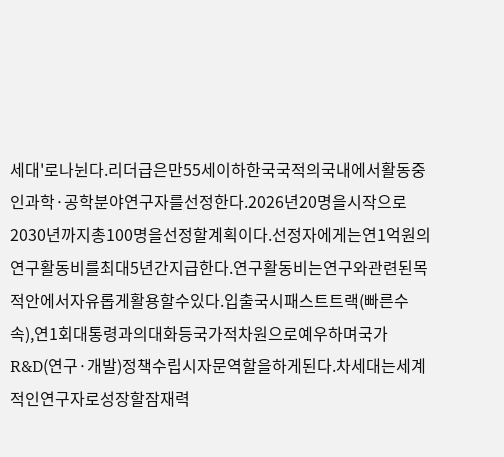세대'로나뉜다.리더급은만55세이하한국국적의국내에서활동중인과학·공학분야연구자를선정한다.2026년20명을시작으로2030년까지총100명을선정할계획이다.선정자에게는연1억원의연구활동비를최대5년간지급한다.연구활동비는연구와관련된목적안에서자유롭게활용할수있다.입출국시패스트트랙(빠른수속),연1회대통령과의대화등국가적차원으로예우하며국가R&D(연구·개발)정책수립시자문역할을하게된다.차세대는세계적인연구자로성장할잠재력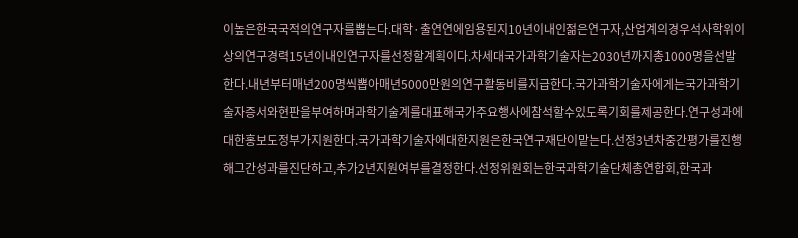이높은한국국적의연구자를뽑는다.대학·출연연에임용된지10년이내인젊은연구자,산업계의경우석사학위이상의연구경력15년이내인연구자를선정할계획이다.차세대국가과학기술자는2030년까지총1000명을선발한다.내년부터매년200명씩뽑아매년5000만원의연구활동비를지급한다.국가과학기술자에게는국가과학기술자증서와현판을부여하며과학기술계를대표해국가주요행사에참석할수있도록기회를제공한다.연구성과에대한홍보도정부가지원한다.국가과학기술자에대한지원은한국연구재단이맡는다.선정3년차중간평가를진행해그간성과를진단하고,추가2년지원여부를결정한다.선정위원회는한국과학기술단체총연합회,한국과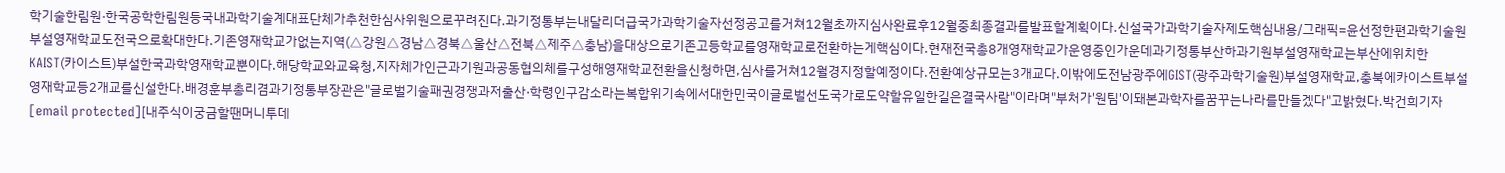학기술한림원·한국공학한림원등국내과학기술계대표단체가추천한심사위원으로꾸려진다.과기정통부는내달리더급국가과학기술자선정공고를거쳐12월초까지심사완료후12월중최종결과를발표할계획이다.신설국가과학기술자제도핵심내용/그래픽=윤선정한편과학기술원부설영재학교도전국으로확대한다.기존영재학교가없는지역(△강원△경남△경북△울산△전북△제주△충남)을대상으로기존고등학교를영재학교로전환하는게핵심이다.현재전국총8개영재학교가운영중인가운데과기정통부산하과기원부설영재학교는부산에위치한KAIST(카이스트)부설한국과학영재학교뿐이다.해당학교와교육청,지자체가인근과기원과공동협의체를구성해영재학교전환을신청하면,심사를거쳐12월경지정할예정이다.전환예상규모는3개교다.이밖에도전남광주에GIST(광주과학기술원)부설영재학교,충북에카이스트부설영재학교등2개교를신설한다.배경훈부총리겸과기정통부장관은"글로벌기술패권경쟁과저출산·학령인구감소라는복합위기속에서대한민국이글로벌선도국가로도약할유일한길은결국사람"이라며"부처가'원팀'이돼본과학자를꿈꾸는나라를만들겠다"고밝혔다.박건희기자[email protected][내주식이궁금할땐머니투데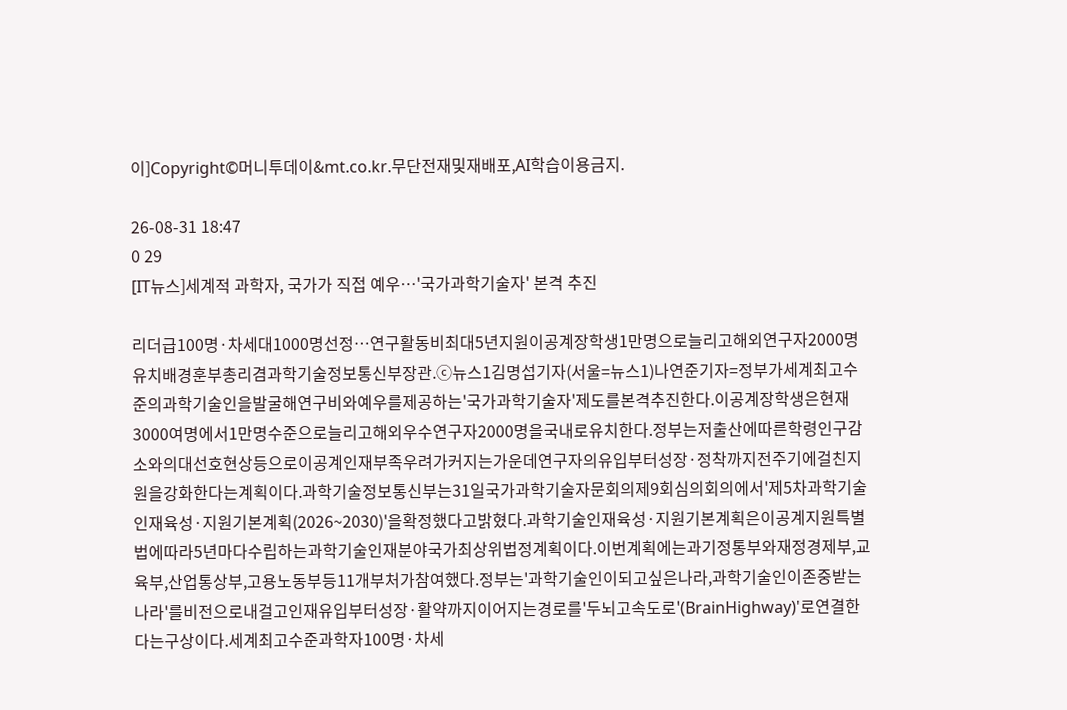이]Copyright©머니투데이&mt.co.kr.무단전재및재배포,AI학습이용금지.

26-08-31 18:47
0 29
[IT뉴스]세계적 과학자, 국가가 직접 예우…'국가과학기술자' 본격 추진

리더급100명·차세대1000명선정…연구활동비최대5년지원이공계장학생1만명으로늘리고해외연구자2000명유치배경훈부총리겸과학기술정보통신부장관.ⓒ뉴스1김명섭기자(서울=뉴스1)나연준기자=정부가세계최고수준의과학기술인을발굴해연구비와예우를제공하는'국가과학기술자'제도를본격추진한다.이공계장학생은현재3000여명에서1만명수준으로늘리고해외우수연구자2000명을국내로유치한다.정부는저출산에따른학령인구감소와의대선호현상등으로이공계인재부족우려가커지는가운데연구자의유입부터성장·정착까지전주기에걸친지원을강화한다는계획이다.과학기술정보통신부는31일국가과학기술자문회의제9회심의회의에서'제5차과학기술인재육성·지원기본계획(2026~2030)'을확정했다고밝혔다.과학기술인재육성·지원기본계획은이공계지원특별법에따라5년마다수립하는과학기술인재분야국가최상위법정계획이다.이번계획에는과기정통부와재정경제부,교육부,산업통상부,고용노동부등11개부처가참여했다.정부는'과학기술인이되고싶은나라,과학기술인이존중받는나라'를비전으로내걸고인재유입부터성장·활약까지이어지는경로를'두뇌고속도로'(BrainHighway)'로연결한다는구상이다.세계최고수준과학자100명·차세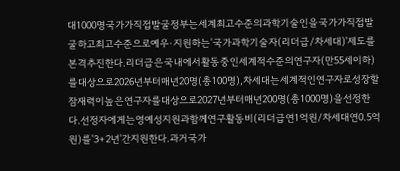대1000명국가가직접발굴정부는세계최고수준의과학기술인을국가가직접발굴하고최고수준으로예우·지원하는'국가과학기술자(리더급/차세대)'제도를본격추진한다.리더급은국내에서활동중인세계적수준의연구자(만55세이하)를대상으로2026년부터매년20명(총100명),차세대는세계적인연구자로성장할잠재력이높은연구자를대상으로2027년부터매년200명(총1000명)을선정한다.선정자에게는영예성지원과함께연구활동비(리더급연1억원/차세대연0.5억원)를'3+2년'간지원한다.과거국가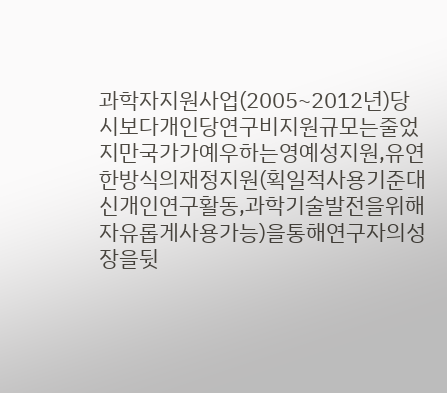과학자지원사업(2005~2012년)당시보다개인당연구비지원규모는줄었지만국가가예우하는영예성지원,유연한방식의재정지원(획일적사용기준대신개인연구활동,과학기술발전을위해자유롭게사용가능)을통해연구자의성장을뒷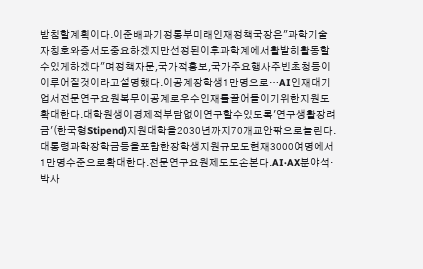받침할계획이다.이준배과기정통부미래인재정책국장은"과학기술자칭호와증서도중요하겠지만선정된이후과학계에서활발히활동할수있게하겠다"며정책자문,국가적홍보,국가주요행사주빈초청등이이루어질것이라고설명했다.이공계장학생1만명으로…AI인재대기업서전문연구요원복무이공계로우수인재를끌어들이기위한지원도확대한다.대학원생이경제적부담없이연구할수있도록'연구생활장려금'(한국형Stipend)지원대학을2030년까지70개교안팎으로늘린다.대통령과학장학금등을포함한장학생지원규모도현재3000여명에서1만명수준으로확대한다.전문연구요원제도도손본다.AI·AX분야석·박사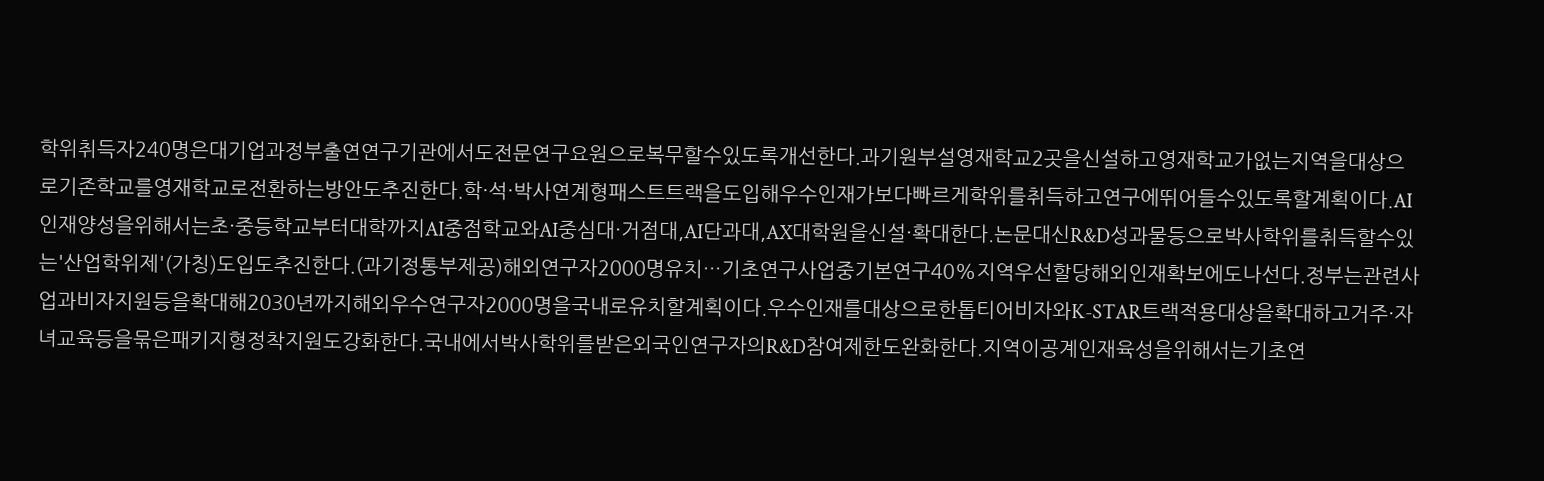학위취득자240명은대기업과정부출연연구기관에서도전문연구요원으로복무할수있도록개선한다.과기원부설영재학교2곳을신설하고영재학교가없는지역을대상으로기존학교를영재학교로전환하는방안도추진한다.학·석·박사연계형패스트트랙을도입해우수인재가보다빠르게학위를취득하고연구에뛰어들수있도록할계획이다.AI인재양성을위해서는초·중등학교부터대학까지AI중점학교와AI중심대·거점대,AI단과대,AX대학원을신설·확대한다.논문대신R&D성과물등으로박사학위를취득할수있는'산업학위제'(가칭)도입도추진한다.(과기정통부제공)해외연구자2000명유치…기초연구사업중기본연구40%지역우선할당해외인재확보에도나선다.정부는관련사업과비자지원등을확대해2030년까지해외우수연구자2000명을국내로유치할계획이다.우수인재를대상으로한톱티어비자와K-STAR트랙적용대상을확대하고거주·자녀교육등을묶은패키지형정착지원도강화한다.국내에서박사학위를받은외국인연구자의R&D참여제한도완화한다.지역이공계인재육성을위해서는기초연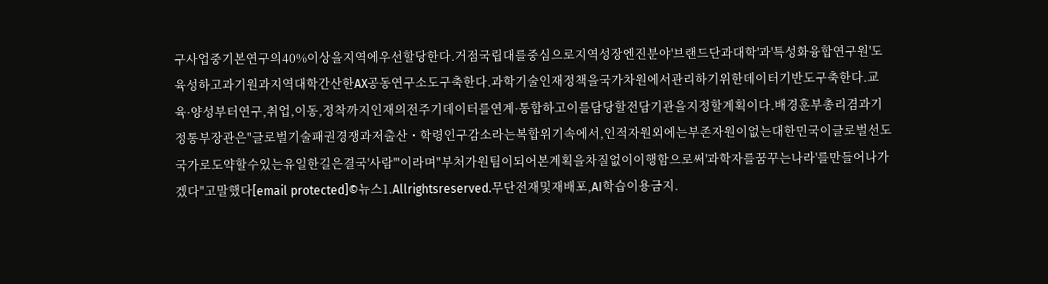구사업중기본연구의40%이상을지역에우선할당한다.거점국립대를중심으로지역성장엔진분야'브랜드단과대학'과'특성화융합연구원'도육성하고과기원과지역대학간산한AX공동연구소도구축한다.과학기술인재정책을국가차원에서관리하기위한데이터기반도구축한다.교육·양성부터연구,취업,이동,정착까지인재의전주기데이터를연계·통합하고이를담당할전담기관을지정할계획이다.배경훈부총리겸과기정통부장관은"글로벌기술패권경쟁과저출산・학령인구감소라는복합위기속에서,인적자원외에는부존자원이없는대한민국이글로벌선도국가로도약할수있는유일한길은결국'사람'"이라며"부처가원팀이되어본계획을차질없이이행함으로써'과학자를꿈꾸는나라'를만들어나가겠다"고말했다[email protected]©뉴스1.Allrightsreserved.무단전재및재배포,AI학습이용금지.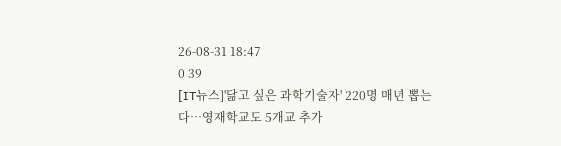26-08-31 18:47
0 39
[IT뉴스]'닮고 싶은 과학기술자' 220명 매년 뽑는다…영재학교도 5개교 추가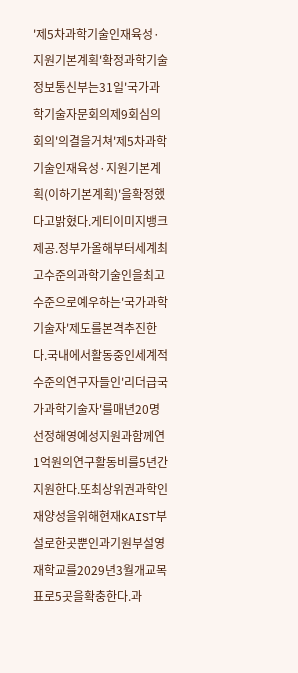'제5차과학기술인재육성·지원기본계획'확정과학기술정보통신부는31일'국가과학기술자문회의제9회심의회의'의결을거쳐'제5차과학기술인재육성·지원기본계획(이하기본계획)'을확정했다고밝혔다.게티이미지뱅크제공.정부가올해부터세계최고수준의과학기술인을최고수준으로예우하는'국가과학기술자'제도를본격추진한다.국내에서활동중인세계적수준의연구자들인'리더급국가과학기술자'를매년20명선정해영예성지원과함께연1억원의연구활동비를5년간지원한다.또최상위권과학인재양성을위해현재KAIST부설로한곳뿐인과기원부설영재학교를2029년3월개교목표로5곳을확충한다.과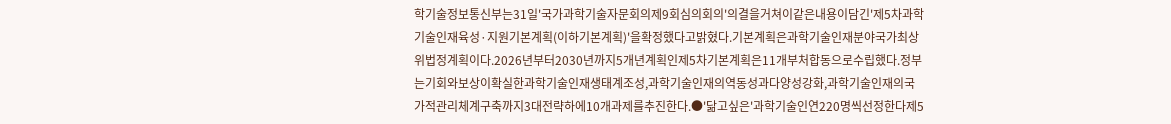학기술정보통신부는31일'국가과학기술자문회의제9회심의회의'의결을거쳐이같은내용이담긴'제5차과학기술인재육성·지원기본계획(이하기본계획)'을확정했다고밝혔다.기본계획은과학기술인재분야국가최상위법정계획이다.2026년부터2030년까지5개년계획인제5차기본계획은11개부처합동으로수립했다.정부는기회와보상이확실한과학기술인재생태계조성,과학기술인재의역동성과다양성강화,과학기술인재의국가적관리체계구축까지3대전략하에10개과제를추진한다.●'닮고싶은'과학기술인연220명씩선정한다제5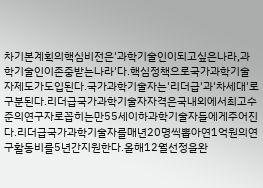차기본계획의핵심비전은'과학기술인이되고싶은나라,과학기술인이존중받는나라'다.핵심정책으로국가과학기술자제도가도입된다.국가과학기술자는'리더급'과'차세대'로구분된다.리더급국가과학기술자자격은국내외에서최고수준의연구자로꼽히는만55세이하과학기술자들에게주어진다.리더급국가과학기술자를매년20명씩뽑아연1억원의연구활동비를5년간지원한다.올해12월선정을완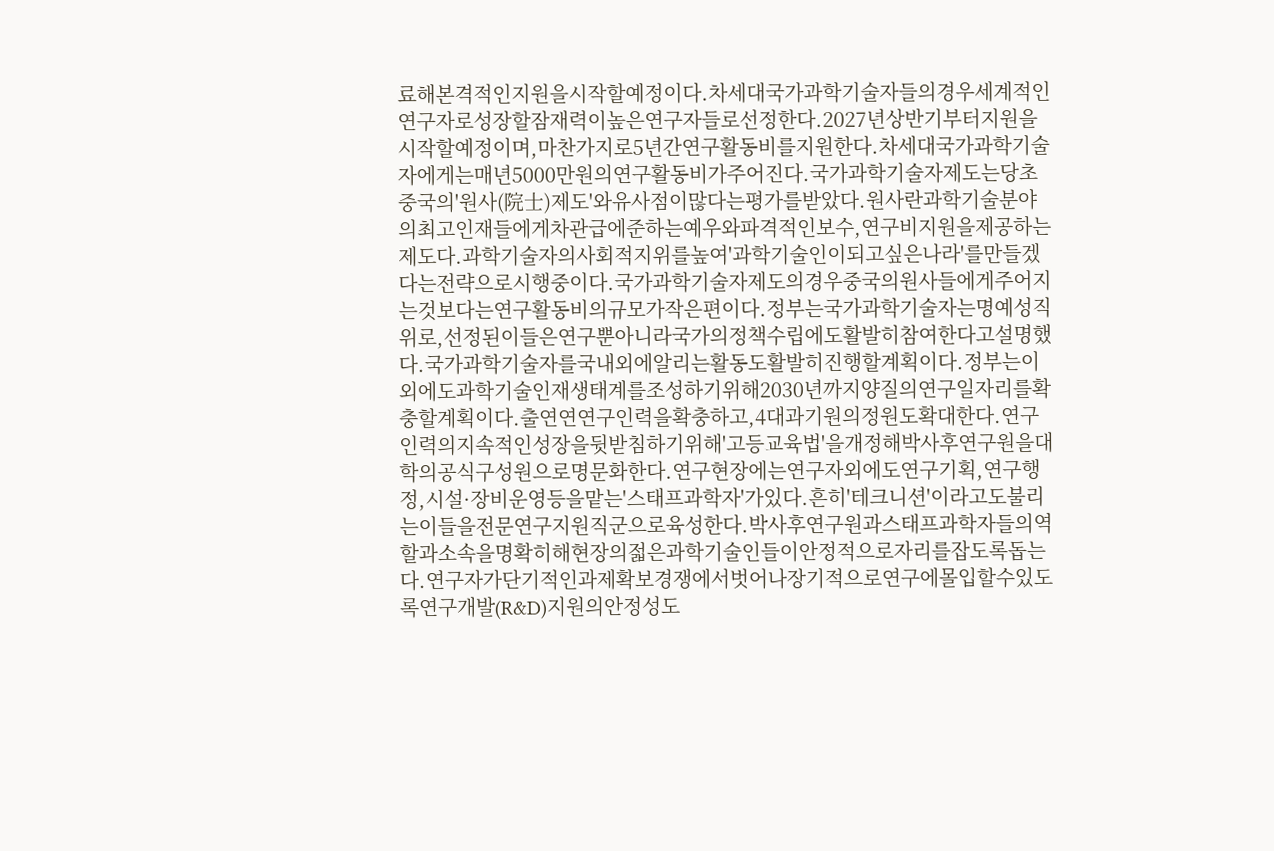료해본격적인지원을시작할예정이다.차세대국가과학기술자들의경우세계적인연구자로성장할잠재력이높은연구자들로선정한다.2027년상반기부터지원을시작할예정이며,마찬가지로5년간연구활동비를지원한다.차세대국가과학기술자에게는매년5000만원의연구활동비가주어진다.국가과학기술자제도는당초중국의'원사(院士)제도'와유사점이많다는평가를받았다.원사란과학기술분야의최고인재들에게차관급에준하는예우와파격적인보수,연구비지원을제공하는제도다.과학기술자의사회적지위를높여'과학기술인이되고싶은나라'를만들겠다는전략으로시행중이다.국가과학기술자제도의경우중국의원사들에게주어지는것보다는연구활동비의규모가작은편이다.정부는국가과학기술자는명예성직위로,선정된이들은연구뿐아니라국가의정책수립에도활발히참여한다고설명했다.국가과학기술자를국내외에알리는활동도활발히진행할계획이다.정부는이외에도과학기술인재생태계를조성하기위해2030년까지양질의연구일자리를확충할계획이다.출연연연구인력을확충하고,4대과기원의정원도확대한다.연구인력의지속적인성장을뒷받침하기위해'고등교육법'을개정해박사후연구원을대학의공식구성원으로명문화한다.연구현장에는연구자외에도연구기획,연구행정,시설·장비운영등을맡는'스태프과학자'가있다.흔히'테크니션'이라고도불리는이들을전문연구지원직군으로육성한다.박사후연구원과스태프과학자들의역할과소속을명확히해현장의젋은과학기술인들이안정적으로자리를잡도록돕는다.연구자가단기적인과제확보경쟁에서벗어나장기적으로연구에몰입할수있도록연구개발(R&D)지원의안정성도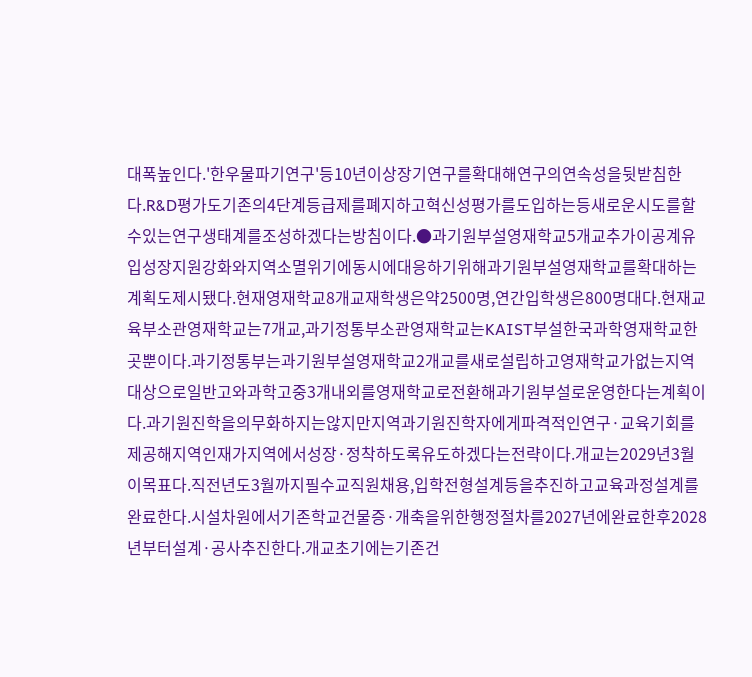대폭높인다.'한우물파기연구'등10년이상장기연구를확대해연구의연속성을뒷받침한다.R&D평가도기존의4단계등급제를폐지하고혁신성평가를도입하는등새로운시도를할수있는연구생태계를조성하겠다는방침이다.●과기원부설영재학교5개교추가이공계유입성장지원강화와지역소멸위기에동시에대응하기위해과기원부설영재학교를확대하는계획도제시됐다.현재영재학교8개교재학생은약2500명,연간입학생은800명대다.현재교육부소관영재학교는7개교,과기정통부소관영재학교는KAIST부설한국과학영재학교한곳뿐이다.과기정통부는과기원부설영재학교2개교를새로설립하고영재학교가없는지역대상으로일반고와과학고중3개내외를영재학교로전환해과기원부설로운영한다는계획이다.과기원진학을의무화하지는않지만지역과기원진학자에게파격적인연구·교육기회를제공해지역인재가지역에서성장·정착하도록유도하겠다는전략이다.개교는2029년3월이목표다.직전년도3월까지필수교직원채용,입학전형설계등을추진하고교육과정설계를완료한다.시설차원에서기존학교건물증·개축을위한행정절차를2027년에완료한후2028년부터설계·공사추진한다.개교초기에는기존건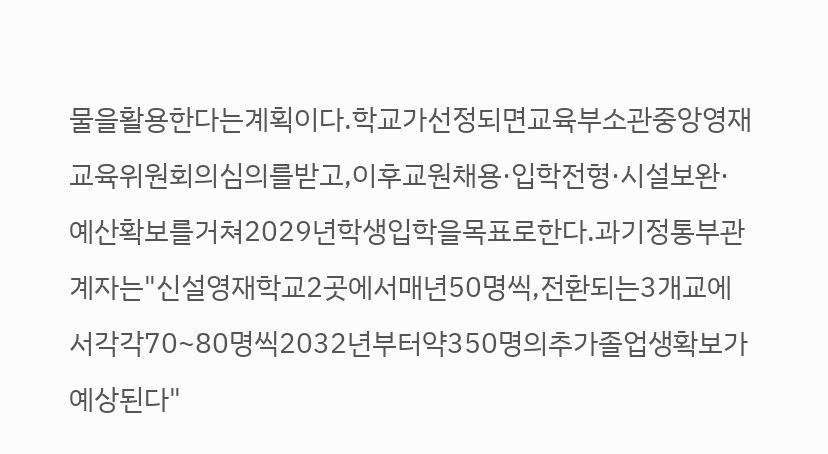물을활용한다는계획이다.학교가선정되면교육부소관중앙영재교육위원회의심의를받고,이후교원채용·입학전형·시설보완·예산확보를거쳐2029년학생입학을목표로한다.과기정통부관계자는"신설영재학교2곳에서매년50명씩,전환되는3개교에서각각70~80명씩2032년부터약350명의추가졸업생확보가예상된다"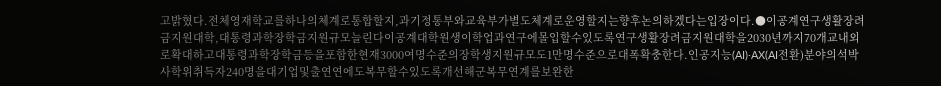고밝혔다.전체영재학교를하나의체계로통합할지,과기정통부와교육부가별도체계로운영할지는향후논의하겠다는입장이다.●이공계연구생활장려금지원대학,대통령과학장학금지원규모늘린다이공계대학원생이학업과연구에몰입할수있도록연구생활장려금지원대학을2030년까지70개교내외로확대하고대통령과학장학금등을포함한현재3000여명수준의장학생지원규모도1만명수준으로대폭확충한다.인공지능(AI)·AX(AI전환)분야의석박사학위취득자240명을대기업및출연연에도복무할수있도록개선해군복무연계를보완한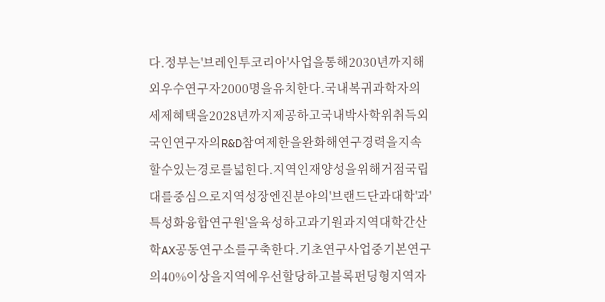다.정부는'브레인투코리아'사업을통해2030년까지해외우수연구자2000명을유치한다.국내복귀과학자의세제혜택을2028년까지제공하고국내박사학위취득외국인연구자의R&D참여제한을완화해연구경력을지속할수있는경로를넓힌다.지역인재양성을위해거점국립대를중심으로지역성장엔진분야의'브랜드단과대학'과'특성화융합연구원'을육성하고과기원과지역대학간산학AX공동연구소를구축한다.기초연구사업중기본연구의40%이상을지역에우선할당하고블록펀딩형지역자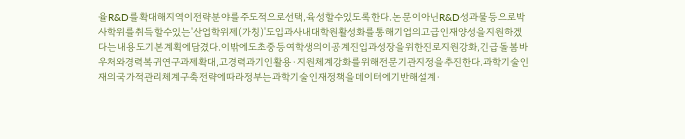율R&D를확대해지역이전략분야를주도적으로선택,육성할수있도록한다.논문이아닌R&D성과물등으로박사학위를취득할수있는'산업학위제(가칭)'도입과사내대학원활성화를통해기업의고급인재양성을지원하겠다는내용도기본계획에담겼다.이밖에도초중등여학생의이공계진입과성장을위한진로지원강화,긴급돌봄바우처와경력복귀연구과제확대,고경력과기인활용·지원체계강화를위해전문기관지정을추진한다.과학기술인재의국가적관리체계구축전략에따라정부는과학기술인재정책을데이터에기반해설계·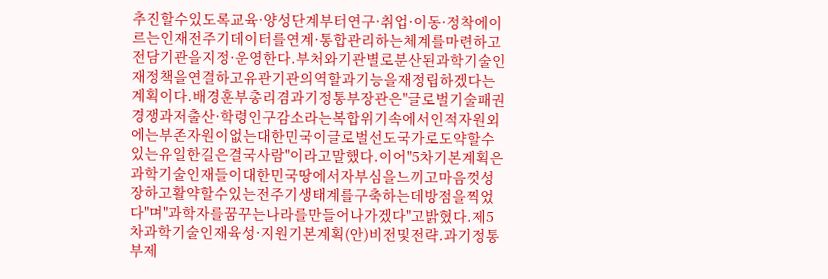추진할수있도록교육·양성단계부터연구·취업·이동·정착에이르는인재전주기데이터를연계·통합관리하는체계를마련하고전담기관을지정·운영한다.부처와기관별로분산된과학기술인재정책을연결하고유관기관의역할과기능을재정립하겠다는계획이다.배경훈부총리겸과기정통부장관은"글로벌기술패권경쟁과저출산·학령인구감소라는복합위기속에서인적자원외에는부존자원이없는대한민국이글로벌선도국가로도약할수있는유일한길은결국사람"이라고말했다.이어"5차기본계획은과학기술인재들이대한민국땅에서자부심을느끼고마음껏성장하고활약할수있는전주기생태계를구축하는데방점을찍었다"며"과학자를꿈꾸는나라를만들어나가겠다"고밝혔다.제5차과학기술인재육성·지원기본계획(안)비전및전략.과기정통부제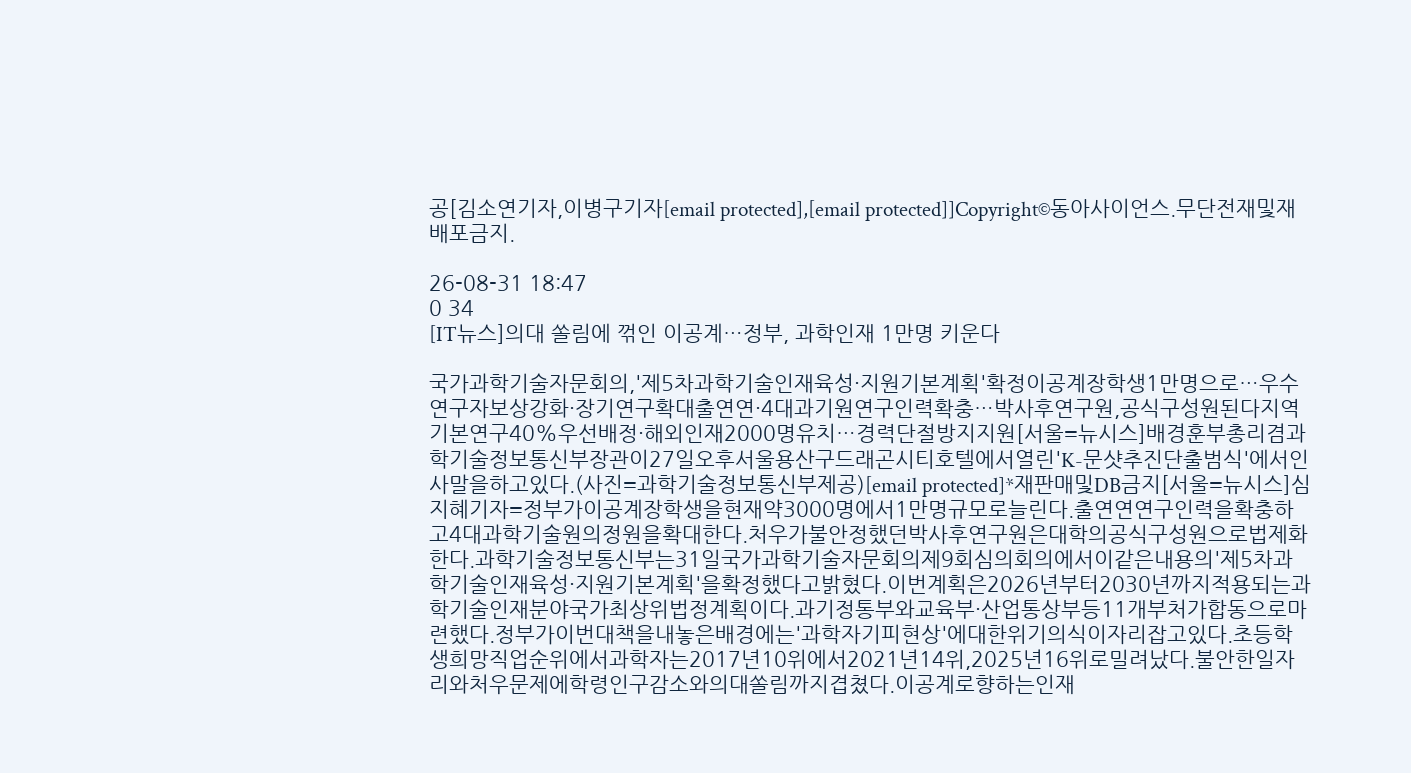공[김소연기자,이병구기자[email protected],[email protected]]Copyright©동아사이언스.무단전재및재배포금지.

26-08-31 18:47
0 34
[IT뉴스]의대 쏠림에 꺾인 이공계…정부, 과학인재 1만명 키운다

국가과학기술자문회의,'제5차과학기술인재육성·지원기본계획'확정이공계장학생1만명으로…우수연구자보상강화·장기연구확대출연연·4대과기원연구인력확충…박사후연구원,공식구성원된다지역기본연구40%우선배정·해외인재2000명유치…경력단절방지지원[서울=뉴시스]배경훈부총리겸과학기술정보통신부장관이27일오후서울용산구드래곤시티호텔에서열린'K-문샷추진단출범식'에서인사말을하고있다.(사진=과학기술정보통신부제공)[email protected]*재판매및DB금지[서울=뉴시스]심지혜기자=정부가이공계장학생을현재약3000명에서1만명규모로늘린다.출연연연구인력을확충하고4대과학기술원의정원을확대한다.처우가불안정했던박사후연구원은대학의공식구성원으로법제화한다.과학기술정보통신부는31일국가과학기술자문회의제9회심의회의에서이같은내용의'제5차과학기술인재육성·지원기본계획'을확정했다고밝혔다.이번계획은2026년부터2030년까지적용되는과학기술인재분야국가최상위법정계획이다.과기정통부와교육부·산업통상부등11개부처가합동으로마련했다.정부가이번대책을내놓은배경에는'과학자기피현상'에대한위기의식이자리잡고있다.초등학생희망직업순위에서과학자는2017년10위에서2021년14위,2025년16위로밀려났다.불안한일자리와처우문제에학령인구감소와의대쏠림까지겹쳤다.이공계로향하는인재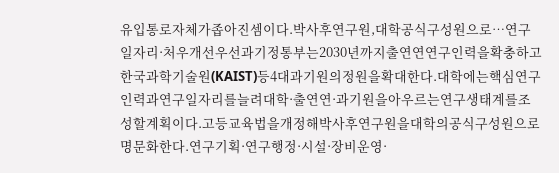유입통로자체가좁아진셈이다.박사후연구원,대학공식구성원으로…연구일자리·처우개선우선과기정통부는2030년까지출연연연구인력을확충하고한국과학기술원(KAIST)등4대과기원의정원을확대한다.대학에는핵심연구인력과연구일자리를늘려대학·출연연·과기원을아우르는연구생태계를조성할계획이다.고등교육법을개정해박사후연구원을대학의공식구성원으로명문화한다.연구기획·연구행정·시설·장비운영·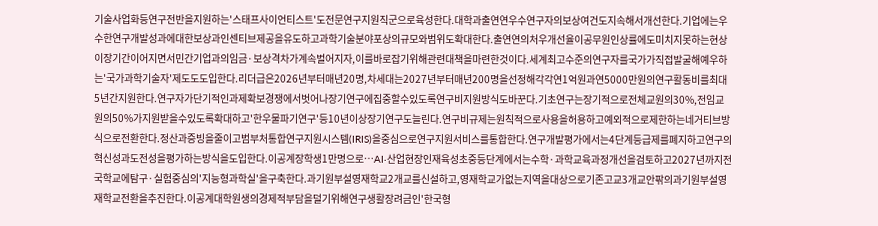기술사업화등연구전반을지원하는'스태프사이언티스트'도전문연구지원직군으로육성한다.대학과출연연우수연구자의보상여건도지속해서개선한다.기업에는우수한연구개발성과에대한보상과인센티브제공을유도하고과학기술분야포상의규모와범위도확대한다.출연연의처우개선율이공무원인상률에도미치지못하는현상이장기간이어지면서민간기업과의임금·보상격차가계속벌어지자,이를바로잡기위해관련대책을마련한것이다.세계최고수준의연구자를국가가직접발굴해예우하는'국가과학기술자'제도도도입한다.리더급은2026년부터매년20명,차세대는2027년부터매년200명을선정해각각연1억원과연5000만원의연구활동비를최대5년간지원한다.연구자가단기적인과제확보경쟁에서벗어나장기연구에집중할수있도록연구비지원방식도바꾼다.기초연구는장기적으로전체교원의30%,전임교원의50%가지원받을수있도록확대하고'한우물파기연구'등10년이상장기연구도늘린다.연구비규제는원칙적으로사용을허용하고예외적으로제한하는네거티브방식으로전환한다.정산과증빙을줄이고범부처통합연구지원시스템(IRIS)을중심으로연구지원서비스를통합한다.연구개발평가에서는4단계등급제를폐지하고연구의혁신성과도전성을평가하는방식을도입한다.이공계장학생1만명으로…AI·산업현장인재육성초중등단계에서는수학·과학교육과정개선을검토하고2027년까지전국학교에탐구·실험중심의'지능형과학실'을구축한다.과기원부설영재학교2개교를신설하고,영재학교가없는지역을대상으로기존고교3개교안팎의과기원부설영재학교전환을추진한다.이공계대학원생의경제적부담을덜기위해연구생활장려금인'한국형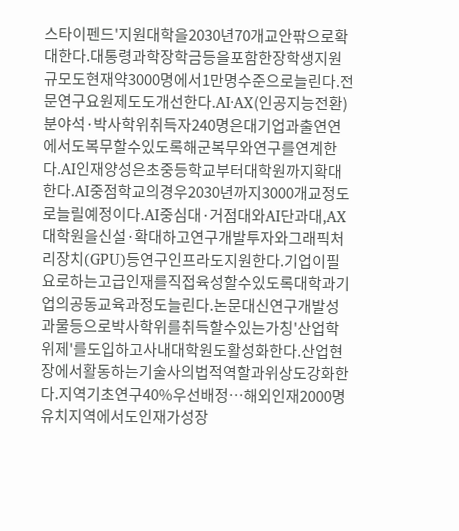스타이펜드'지원대학을2030년70개교안팎으로확대한다.대통령과학장학금등을포함한장학생지원규모도현재약3000명에서1만명수준으로늘린다.전문연구요원제도도개선한다.AI·AX(인공지능전환)분야석·박사학위취득자240명은대기업과출연연에서도복무할수있도록해군복무와연구를연계한다.AI인재양성은초중등학교부터대학원까지확대한다.AI중점학교의경우2030년까지3000개교정도로늘릴예정이다.AI중심대·거점대와AI단과대,AX대학원을신설·확대하고연구개발투자와그래픽처리장치(GPU)등연구인프라도지원한다.기업이필요로하는고급인재를직접육성할수있도록대학과기업의공동교육과정도늘린다.논문대신연구개발성과물등으로박사학위를취득할수있는가칭'산업학위제'를도입하고사내대학원도활성화한다.산업현장에서활동하는기술사의법적역할과위상도강화한다.지역기초연구40%우선배정…해외인재2000명유치지역에서도인재가성장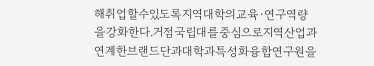해취업할수있도록지역대학의교육·연구역량을강화한다.거점국립대를중심으로지역산업과연계한브랜드단과대학과특성화융합연구원을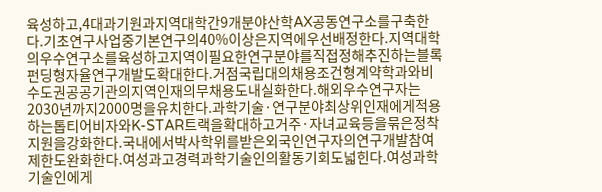육성하고,4대과기원과지역대학간9개분야산학AX공동연구소를구축한다.기초연구사업중기본연구의40%이상은지역에우선배정한다.지역대학의우수연구소를육성하고지역이필요한연구분야를직접정해추진하는블록펀딩형자율연구개발도확대한다.거점국립대의채용조건형계약학과와비수도권공공기관의지역인재의무채용도내실화한다.해외우수연구자는2030년까지2000명을유치한다.과학기술·연구분야최상위인재에게적용하는톱티어비자와K-STAR트랙을확대하고거주·자녀교육등을묶은정착지원을강화한다.국내에서박사학위를받은외국인연구자의연구개발참여제한도완화한다.여성과고경력과학기술인의활동기회도넓힌다.여성과학기술인에게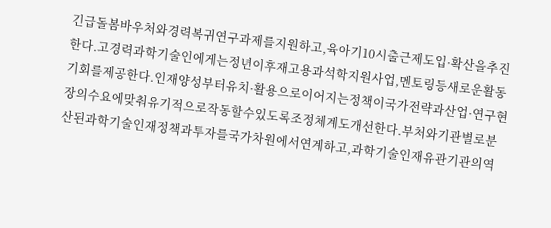긴급돌봄바우처와경력복귀연구과제를지원하고,육아기10시출근제도입·확산을추진한다.고경력과학기술인에게는정년이후재고용과석학지원사업,멘토링등새로운활동기회를제공한다.인재양성부터유치·활용으로이어지는정책이국가전략과산업·연구현장의수요에맞춰유기적으로작동할수있도록조정체계도개선한다.부처와기관별로분산된과학기술인재정책과투자를국가차원에서연계하고,과학기술인재유관기관의역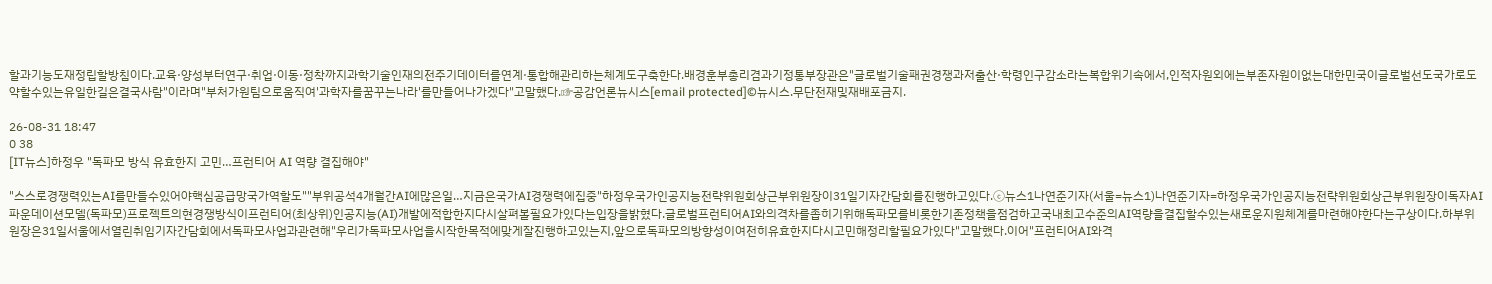할과기능도재정립할방침이다.교육·양성부터연구·취업·이동·정착까지과학기술인재의전주기데이터를연계·통합해관리하는체계도구축한다.배경훈부총리겸과기정통부장관은"글로벌기술패권경쟁과저출산·학령인구감소라는복합위기속에서,인적자원외에는부존자원이없는대한민국이글로벌선도국가로도약할수있는유일한길은결국사람"이라며"부처가원팀으로움직여'과학자를꿈꾸는나라'를만들어나가겠다"고말했다.☞공감언론뉴시스[email protected]©뉴시스.무단전재및재배포금지.

26-08-31 18:47
0 38
[IT뉴스]하정우 "독파모 방식 유효한지 고민…프런티어 AI 역량 결집해야"

"스스로경쟁력있는AI를만들수있어야핵심공급망국가역할도""부위공석4개월간AI에많은일…지금은국가AI경쟁력에집중"하정우국가인공지능전략위원회상근부위원장이31일기자간담회를진행하고있다.ⓒ뉴스1나연준기자(서울=뉴스1)나연준기자=하정우국가인공지능전략위원회상근부위원장이독자AI파운데이션모델(독파모)프로젝트의현경쟁방식이프런티어(최상위)인공지능(AI)개발에적합한지다시살펴볼필요가있다는입장을밝혔다.글로벌프런티어AI와의격차를좁히기위해독파모를비롯한기존정책을점검하고국내최고수준의AI역량을결집할수있는새로운지원체계를마련해야한다는구상이다.하부위원장은31일서울에서열린취임기자간담회에서독파모사업과관련해"우리가독파모사업을시작한목적에맞게잘진행하고있는지,앞으로독파모의방향성이여전히유효한지다시고민해정리할필요가있다"고말했다.이어"프런티어AI와격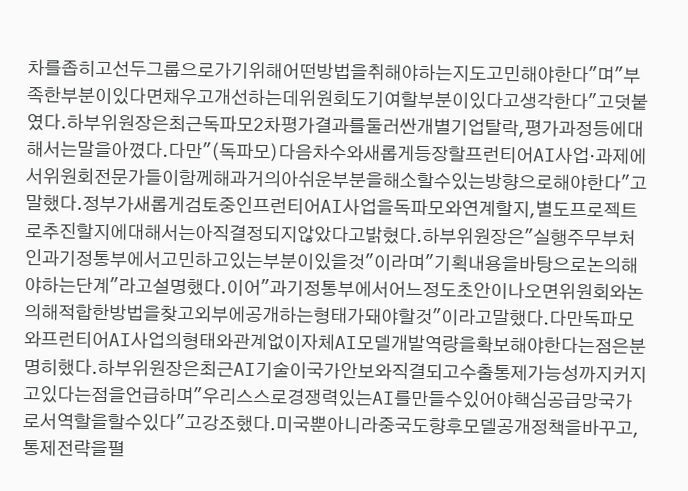차를좁히고선두그룹으로가기위해어떤방법을취해야하는지도고민해야한다"며"부족한부분이있다면채우고개선하는데위원회도기여할부분이있다고생각한다"고덧붙였다.하부위원장은최근독파모2차평가결과를둘러싼개별기업탈락,평가과정등에대해서는말을아꼈다.다만"(독파모)다음차수와새롭게등장할프런티어AI사업·과제에서위원회전문가들이함께해과거의아쉬운부분을해소할수있는방향으로해야한다"고말했다.정부가새롭게검토중인프런티어AI사업을독파모와연계할지,별도프로젝트로추진할지에대해서는아직결정되지않았다고밝혔다.하부위원장은"실행주무부처인과기정통부에서고민하고있는부분이있을것"이라며"기획내용을바탕으로논의해야하는단계"라고설명했다.이어"과기정통부에서어느정도초안이나오면위원회와논의해적합한방법을찾고외부에공개하는형태가돼야할것"이라고말했다.다만독파모와프런티어AI사업의형태와관계없이자체AI모델개발역량을확보해야한다는점은분명히했다.하부위원장은최근AI기술이국가안보와직결되고수출통제가능성까지커지고있다는점을언급하며"우리스스로경쟁력있는AI를만들수있어야핵심공급망국가로서역할을할수있다"고강조했다.미국뿐아니라중국도향후모델공개정책을바꾸고,통제전략을펼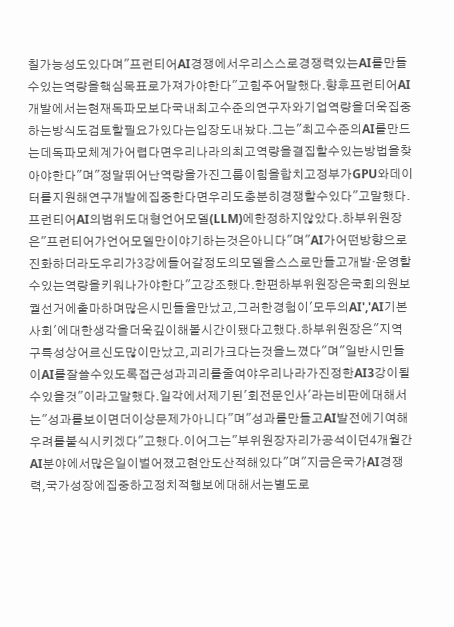칠가능성도있다며"프런티어AI경쟁에서우리스스로경쟁력있는AI를만들수있는역량을핵심목표로가져가야한다"고힘주어말했다.향후프런티어AI개발에서는현재독파모보다국내최고수준의연구자와기업역량을더욱집중하는방식도검토할필요가있다는입장도내놨다.그는"최고수준의AI를만드는데독파모체계가어렵다면우리나라의최고역량을결집할수있는방법을찾아야한다"며"정말뛰어난역량을가진그룹이힘을합치고정부가GPU와데이터를지원해연구개발에집중한다면우리도충분히경쟁할수있다"고말했다.프런티어AI의범위도대형언어모델(LLM)에한정하지않았다.하부위원장은"프런티어가언어모델만이야기하는것은아니다"며"AI가어떤방향으로진화하더라도우리가3강에들어갈정도의모델을스스로만들고개발·운영할수있는역량을키워나가야한다"고강조했다.한편하부위원장은국회의원보궐선거에출마하며많은시민들을만났고,그러한경험이'모두의AI','AI기본사회'에대한생각을더욱깊이해볼시간이됐다고했다.하부위원장은"지역구특성상어르신도많이만났고,괴리가크다는것을느꼈다"며"일반시민들이AI를잘쓸수있도록접근성과괴리를줄여야우리나라가진정한AI3강이될수있을것"이라고말했다.일각에서제기된'회전문인사'라는비판에대해서는"성과를보이면더이상문제가아니다"며"성과를만들고AI발전에기여해우려를불식시키겠다"고했다.이어그는"부위원장자리가공석이던4개월간AI분야에서많은일이벌어졌고현안도산적해있다"며"지금은국가AI경쟁력,국가성장에집중하고정치적행보에대해서는별도로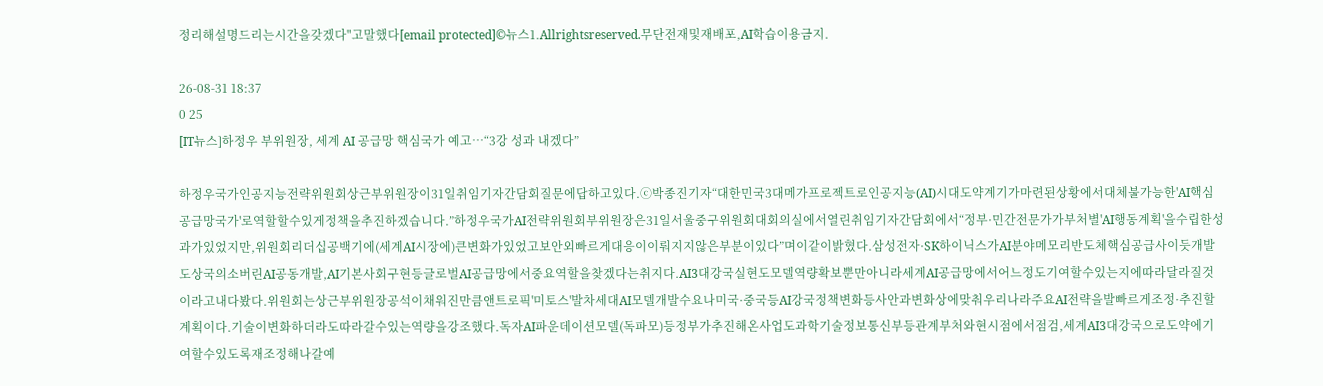정리해설명드리는시간을갖겠다"고말했다[email protected]©뉴스1.Allrightsreserved.무단전재및재배포,AI학습이용금지.

26-08-31 18:37
0 25
[IT뉴스]하정우 부위원장, 세계 AI 공급망 핵심국가 예고…“3강 성과 내겠다”

하정우국가인공지능전략위원회상근부위원장이31일취임기자간담회질문에답하고있다.ⓒ박종진기자“대한민국3대메가프로젝트로인공지능(AI)시대도약계기가마련된상황에서대체불가능한'AI핵심공급망국가'로역할할수있게정책을추진하겠습니다.”하정우국가AI전략위원회부위원장은31일서울중구위원회대회의실에서열린취임기자간담회에서“정부·민간전문가가부처별'AI행동계획'을수립한성과가있었지만,위원회리더십공백기에(세계AI시장에)큰변화가있었고보안외빠르게대응이이뤄지지않은부분이있다”며이같이밝혔다.삼성전자·SK하이닉스가AI분야메모리반도체핵심공급사이듯개발도상국의소버린AI공동개발,AI기본사회구현등글로벌AI공급망에서중요역할을찾겠다는취지다.AI3대강국실현도모델역량확보뿐만아니라세계AI공급망에서어느정도기여할수있는지에따라달라질것이라고내다봤다.위원회는상근부위원장공석이채워진만큼앤트로픽'미토스'발차세대AI모델개발수요나미국·중국등AI강국정책변화등사안과변화상에맞춰우리나라주요AI전략을발빠르게조정·추진할계획이다.기술이변화하더라도따라갈수있는역량을강조했다.독자AI파운데이션모델(독파모)등정부가추진해온사업도과학기술정보통신부등관계부처와현시점에서점검,세계AI3대강국으로도약에기여할수있도록재조정해나갈예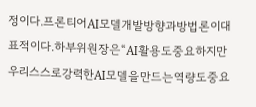정이다.프론티어AI모델개발방향과방법론이대표적이다.하부위원장은“AI활용도중요하지만우리스스로강력한AI모델을만드는역량도중요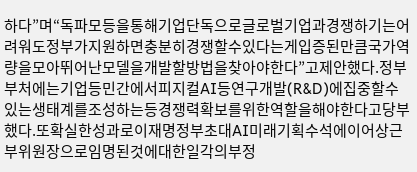하다”며“독파모등을통해기업단독으로글로벌기업과경쟁하기는어려워도정부가지원하면충분히경쟁할수있다는게입증된만큼국가역량을모아뛰어난모델을개발할방법을찾아야한다”고제안했다.정부부처에는기업등민간에서피지컬AI등연구개발(R&D)에집중할수있는생태계를조성하는등경쟁력확보를위한역할을해야한다고당부했다.또확실한성과로이재명정부초대AI미래기획수석에이어상근부위원장으로임명된것에대한일각의부정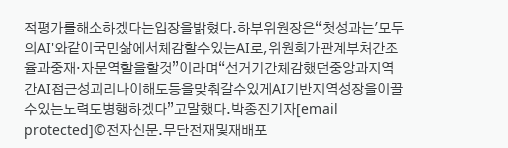적평가를해소하겠다는입장을밝혔다.하부위원장은“첫성과는'모두의AI'와같이국민삶에서체감할수있는AI로,위원회가관계부처간조율과중재·자문역할을할것”이라며“선거기간체감했던중앙과지역간AI접근성괴리나이해도등을맞춰갈수있게AI기반지역성장을이끌수있는노력도병행하겠다”고말했다.박종진기자[email protected]©전자신문.무단전재및재배포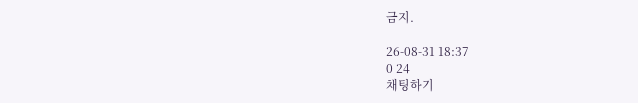금지.

26-08-31 18:37
0 24
채팅하기